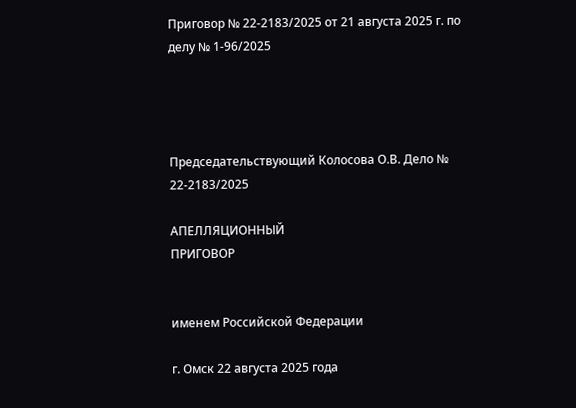Приговор № 22-2183/2025 от 21 августа 2025 г. по делу № 1-96/2025




Председательствующий Колосова О.В. Дело № 22-2183/2025

АПЕЛЛЯЦИОННЫЙ
ПРИГОВОР


именем Российской Федерации

г. Омск 22 августа 2025 года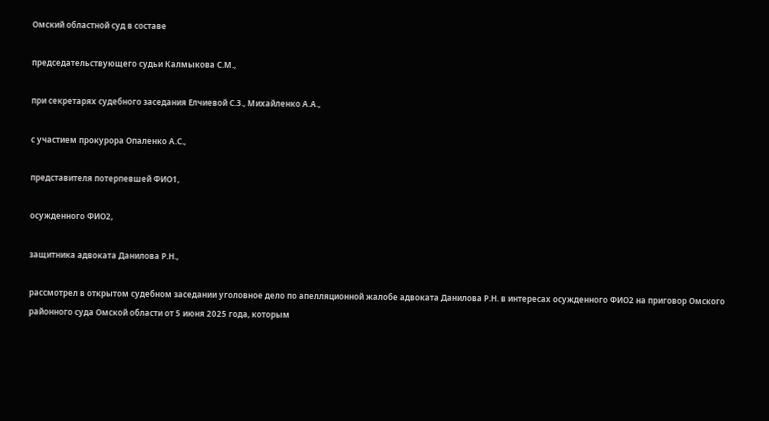Омский областной суд в составе

председательствующего судьи Калмыкова С.М.,

при секретарях судебного заседания Елчиевой С.З., Михайленко А.А.,

с участием прокурора Опаленко А.С.,

представителя потерпевшей ФИО1,

осужденного ФИО2,

защитника адвоката Данилова Р.Н.,

рассмотрел в открытом судебном заседании уголовное дело по апелляционной жалобе адвоката Данилова Р.Н. в интересах осужденного ФИО2 на приговор Омского районного суда Омской области от 5 июня 2025 года, которым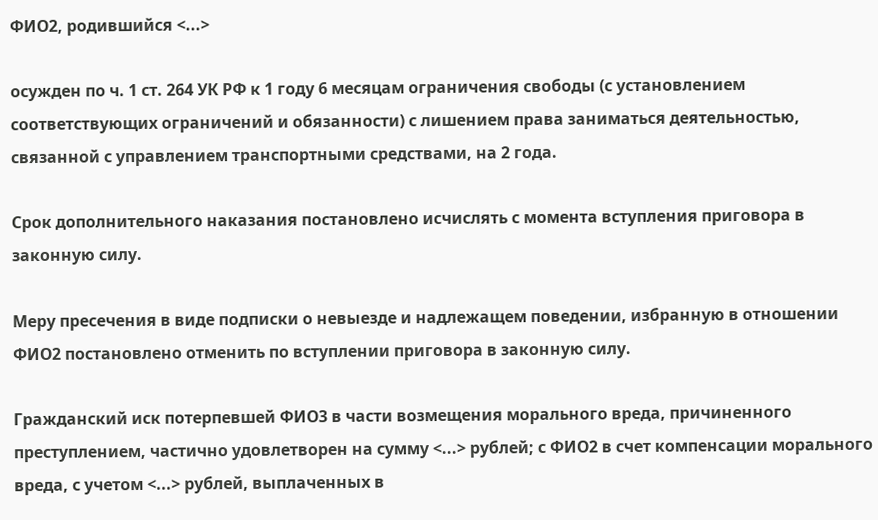ФИО2, родившийся <...>

осужден по ч. 1 ст. 264 УК РФ к 1 году 6 месяцам ограничения свободы (с установлением соответствующих ограничений и обязанности) с лишением права заниматься деятельностью, связанной с управлением транспортными средствами, на 2 года.

Срок дополнительного наказания постановлено исчислять с момента вступления приговора в законную силу.

Меру пресечения в виде подписки о невыезде и надлежащем поведении, избранную в отношении ФИО2 постановлено отменить по вступлении приговора в законную силу.

Гражданский иск потерпевшей ФИО3 в части возмещения морального вреда, причиненного преступлением, частично удовлетворен на сумму <...> рублей; с ФИО2 в счет компенсации морального вреда, с учетом <...> рублей, выплаченных в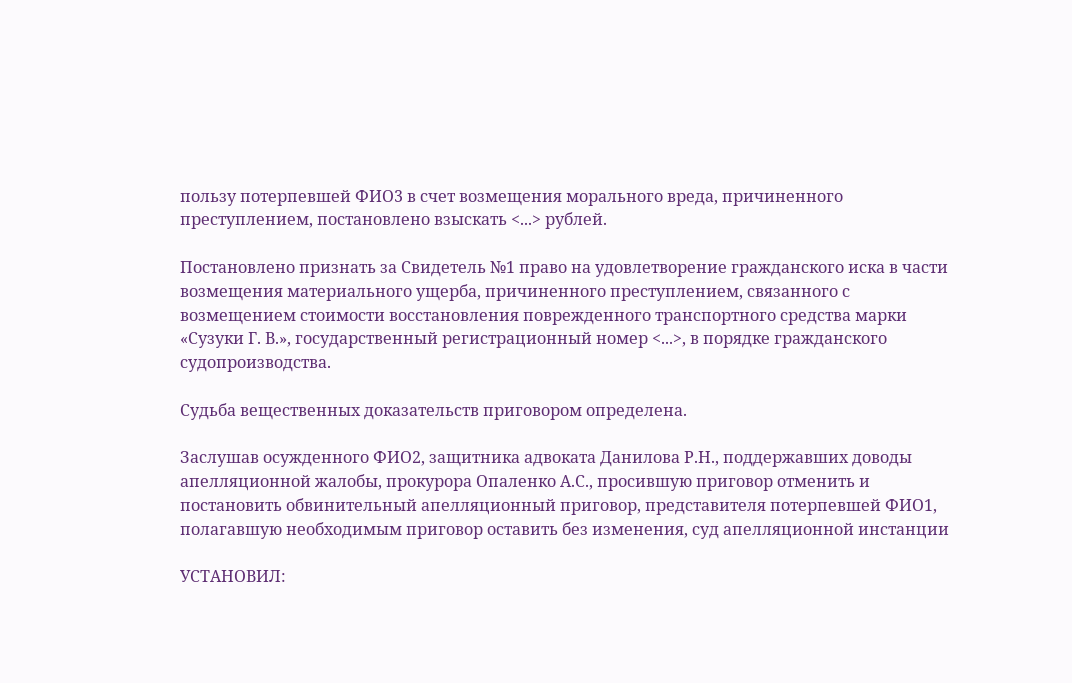пользу потерпевшей ФИО3 в счет возмещения морального вреда, причиненного преступлением, постановлено взыскать <...> рублей.

Постановлено признать за Свидетель №1 право на удовлетворение гражданского иска в части возмещения материального ущерба, причиненного преступлением, связанного с возмещением стоимости восстановления поврежденного транспортного средства марки «Сузуки Г. В.», государственный регистрационный номер <...>, в порядке гражданского судопроизводства.

Судьба вещественных доказательств приговором определена.

Заслушав осужденного ФИО2, защитника адвоката Данилова Р.Н., поддержавших доводы апелляционной жалобы, прокурора Опаленко А.С., просившую приговор отменить и постановить обвинительный апелляционный приговор, представителя потерпевшей ФИО1, полагавшую необходимым приговор оставить без изменения, суд апелляционной инстанции

УСТАНОВИЛ: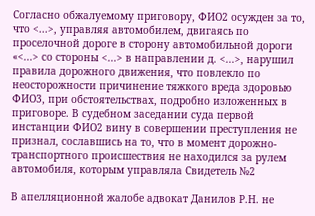Согласно обжалуемому приговору, ФИО2 осужден за то, что <...>, управляя автомобилем, двигаясь по проселочной дороге в сторону автомобильной дороги «<...> со стороны <...> в направлении д. <...>, нарушил правила дорожного движения, что повлекло по неосторожности причинение тяжкого вреда здоровью ФИО3, при обстоятельствах, подробно изложенных в приговоре. В судебном заседании суда первой инстанции ФИО2 вину в совершении преступления не признал, сославшись на то, что в момент дорожно-транспортного происшествия не находился за рулем автомобиля, которым управляла Свидетель №2

В апелляционной жалобе адвокат Данилов Р.Н. не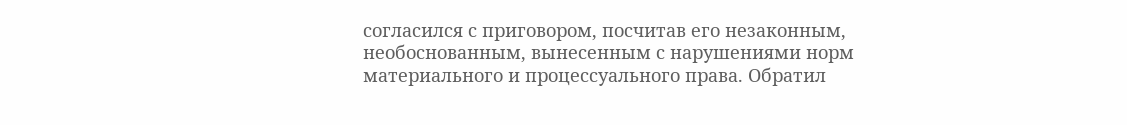согласился с приговором, посчитав его незаконным, необоснованным, вынесенным с нарушениями норм материального и процессуального права. Обратил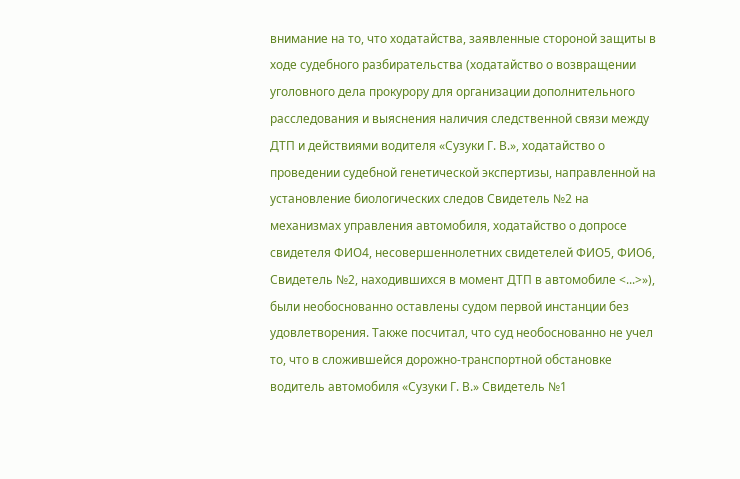внимание на то, что ходатайства, заявленные стороной защиты в ходе судебного разбирательства (ходатайство о возвращении уголовного дела прокурору для организации дополнительного расследования и выяснения наличия следственной связи между ДТП и действиями водителя «Сузуки Г. В.», ходатайство о проведении судебной генетической экспертизы, направленной на установление биологических следов Свидетель №2 на механизмах управления автомобиля, ходатайство о допросе свидетеля ФИО4, несовершеннолетних свидетелей ФИО5, ФИО6, Свидетель №2, находившихся в момент ДТП в автомобиле <...>»), были необоснованно оставлены судом первой инстанции без удовлетворения. Также посчитал, что суд необоснованно не учел то, что в сложившейся дорожно-транспортной обстановке водитель автомобиля «Сузуки Г. В.» Свидетель №1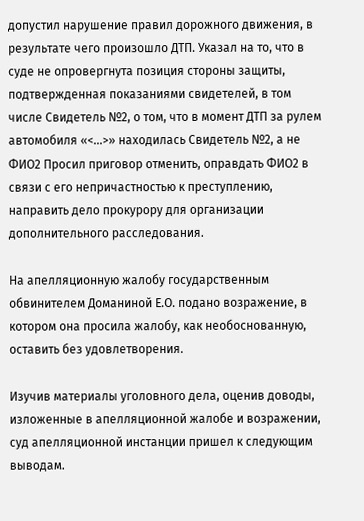допустил нарушение правил дорожного движения, в результате чего произошло ДТП. Указал на то, что в суде не опровергнута позиция стороны защиты, подтвержденная показаниями свидетелей, в том числе Свидетель №2, о том, что в момент ДТП за рулем автомобиля «<...>» находилась Свидетель №2, а не ФИО2 Просил приговор отменить, оправдать ФИО2 в связи с его непричастностью к преступлению, направить дело прокурору для организации дополнительного расследования.

На апелляционную жалобу государственным обвинителем Доманиной Е.О. подано возражение, в котором она просила жалобу, как необоснованную, оставить без удовлетворения.

Изучив материалы уголовного дела, оценив доводы, изложенные в апелляционной жалобе и возражении, суд апелляционной инстанции пришел к следующим выводам.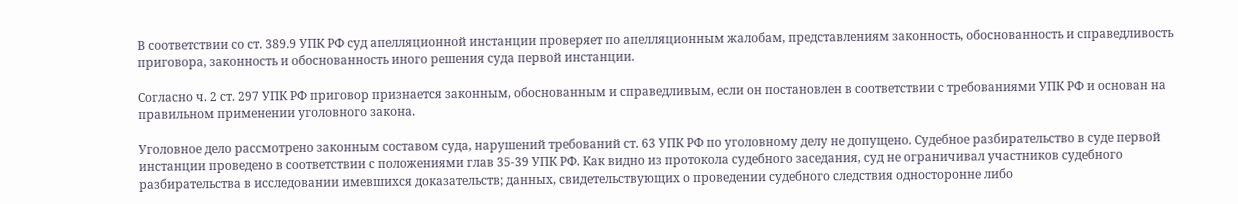В соответствии со ст. 389.9 УПК РФ суд апелляционной инстанции проверяет по апелляционным жалобам, представлениям законность, обоснованность и справедливость приговора, законность и обоснованность иного решения суда первой инстанции.

Согласно ч. 2 ст. 297 УПК РФ приговор признается законным, обоснованным и справедливым, если он постановлен в соответствии с требованиями УПК РФ и основан на правильном применении уголовного закона.

Уголовное дело рассмотрено законным составом суда, нарушений требований ст. 63 УПК РФ по уголовному делу не допущено. Судебное разбирательство в суде первой инстанции проведено в соответствии с положениями глав 35-39 УПК РФ. Как видно из протокола судебного заседания, суд не ограничивал участников судебного разбирательства в исследовании имевшихся доказательств; данных, свидетельствующих о проведении судебного следствия односторонне либо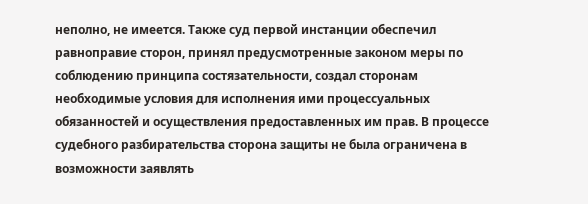неполно, не имеется. Также суд первой инстанции обеспечил равноправие сторон, принял предусмотренные законом меры по соблюдению принципа состязательности, создал сторонам необходимые условия для исполнения ими процессуальных обязанностей и осуществления предоставленных им прав. В процессе судебного разбирательства сторона защиты не была ограничена в возможности заявлять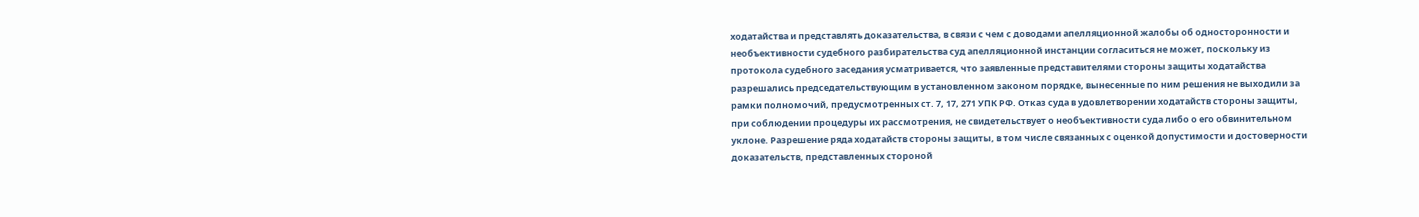ходатайства и представлять доказательства, в связи с чем с доводами апелляционной жалобы об односторонности и необъективности судебного разбирательства суд апелляционной инстанции согласиться не может, поскольку из протокола судебного заседания усматривается, что заявленные представителями стороны защиты ходатайства разрешались председательствующим в установленном законом порядке, вынесенные по ним решения не выходили за рамки полномочий, предусмотренных ст. 7, 17, 271 УПК РФ. Отказ суда в удовлетворении ходатайств стороны защиты, при соблюдении процедуры их рассмотрения, не свидетельствует о необъективности суда либо о его обвинительном уклоне. Разрешение ряда ходатайств стороны защиты, в том числе связанных с оценкой допустимости и достоверности доказательств, представленных стороной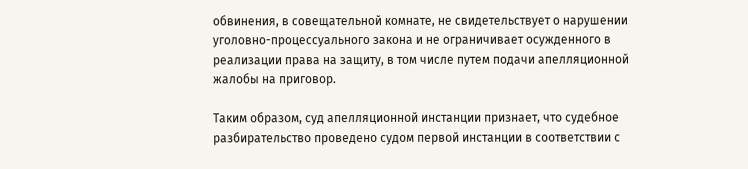обвинения, в совещательной комнате, не свидетельствует о нарушении уголовно-процессуального закона и не ограничивает осужденного в реализации права на защиту, в том числе путем подачи апелляционной жалобы на приговор.

Таким образом, суд апелляционной инстанции признает, что судебное разбирательство проведено судом первой инстанции в соответствии с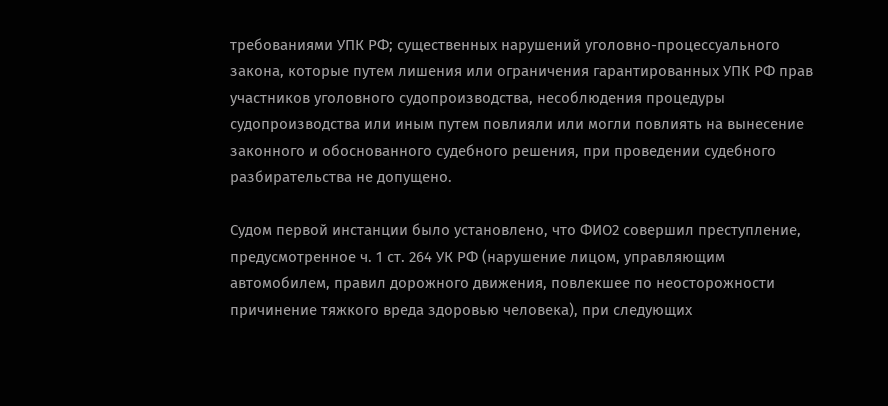требованиями УПК РФ; существенных нарушений уголовно-процессуального закона, которые путем лишения или ограничения гарантированных УПК РФ прав участников уголовного судопроизводства, несоблюдения процедуры судопроизводства или иным путем повлияли или могли повлиять на вынесение законного и обоснованного судебного решения, при проведении судебного разбирательства не допущено.

Судом первой инстанции было установлено, что ФИО2 совершил преступление, предусмотренное ч. 1 ст. 264 УК РФ (нарушение лицом, управляющим автомобилем, правил дорожного движения, повлекшее по неосторожности причинение тяжкого вреда здоровью человека), при следующих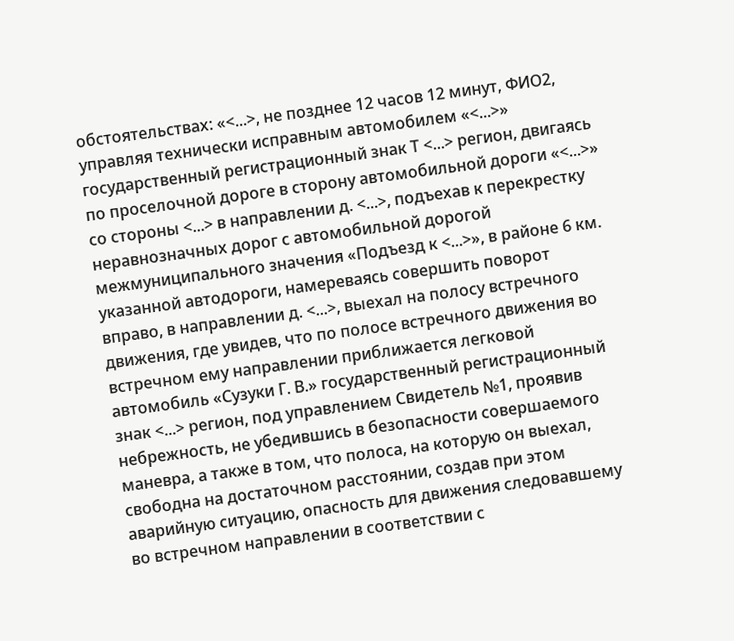обстоятельствах: «<...>, не позднее 12 часов 12 минут, ФИО2, управляя технически исправным автомобилем «<...>» государственный регистрационный знак Т <...> регион, двигаясь по проселочной дороге в сторону автомобильной дороги «<...>» со стороны <...> в направлении д. <...>, подъехав к перекрестку неравнозначных дорог с автомобильной дорогой межмуниципального значения «Подъезд к <...>», в районе 6 км. указанной автодороги, намереваясь совершить поворот вправо, в направлении д. <...>, выехал на полосу встречного движения, где увидев, что по полосе встречного движения во встречном ему направлении приближается легковой автомобиль «Сузуки Г. В.» государственный регистрационный знак <...> регион, под управлением Свидетель №1, проявив небрежность, не убедившись в безопасности совершаемого маневра, а также в том, что полоса, на которую он выехал, свободна на достаточном расстоянии, создав при этом аварийную ситуацию, опасность для движения следовавшему во встречном направлении в соответствии с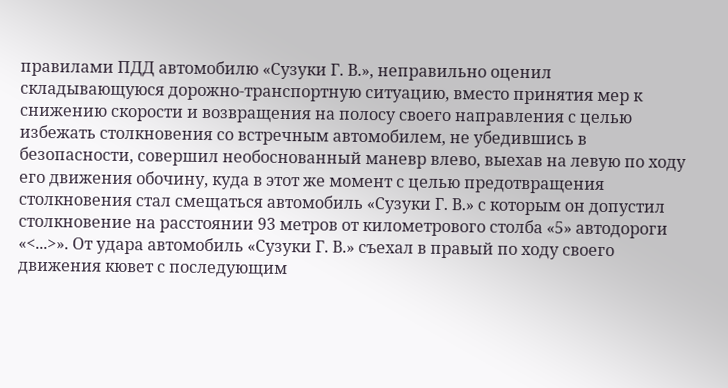правилами ПДД автомобилю «Сузуки Г. В.», неправильно оценил складывающуюся дорожно-транспортную ситуацию, вместо принятия мер к снижению скорости и возвращения на полосу своего направления с целью избежать столкновения со встречным автомобилем, не убедившись в безопасности, совершил необоснованный маневр влево, выехав на левую по ходу его движения обочину, куда в этот же момент с целью предотвращения столкновения стал смещаться автомобиль «Сузуки Г. В.» с которым он допустил столкновение на расстоянии 93 метров от километрового столба «5» автодороги «<...>». От удара автомобиль «Сузуки Г. В.» съехал в правый по ходу своего движения кювет с последующим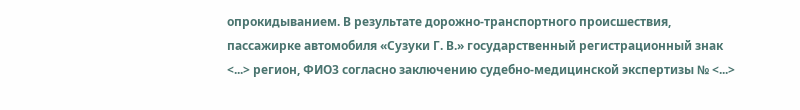опрокидыванием. В результате дорожно-транспортного происшествия, пассажирке автомобиля «Сузуки Г. В.» государственный регистрационный знак <...> регион, ФИО3 согласно заключению судебно-медицинской экспертизы № <...>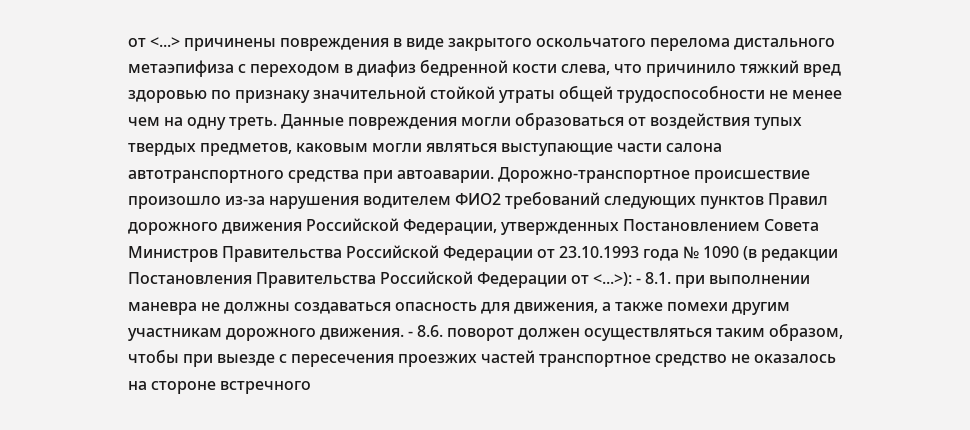от <...> причинены повреждения в виде закрытого оскольчатого перелома дистального метаэпифиза с переходом в диафиз бедренной кости слева, что причинило тяжкий вред здоровью по признаку значительной стойкой утраты общей трудоспособности не менее чем на одну треть. Данные повреждения могли образоваться от воздействия тупых твердых предметов, каковым могли являться выступающие части салона автотранспортного средства при автоаварии. Дорожно-транспортное происшествие произошло из-за нарушения водителем ФИО2 требований следующих пунктов Правил дорожного движения Российской Федерации, утвержденных Постановлением Совета Министров Правительства Российской Федерации от 23.10.1993 года № 1090 (в редакции Постановления Правительства Российской Федерации от <...>): - 8.1. при выполнении маневра не должны создаваться опасность для движения, а также помехи другим участникам дорожного движения. - 8.6. поворот должен осуществляться таким образом, чтобы при выезде с пересечения проезжих частей транспортное средство не оказалось на стороне встречного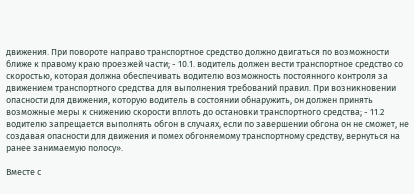движения. При повороте направо транспортное средство должно двигаться по возможности ближе к правому краю проезжей части; - 10.1. водитель должен вести транспортное средство со скоростью, которая должна обеспечивать водителю возможность постоянного контроля за движением транспортного средства для выполнения требований правил. При возникновении опасности для движения, которую водитель в состоянии обнаружить, он должен принять возможные меры к снижению скорости вплоть до остановки транспортного средства; - 11.2 водителю запрещается выполнять обгон в случаях, если по завершении обгона он не сможет, не создавая опасности для движения и помех обгоняемому транспортному средству, вернуться на ранее занимаемую полосу».

Вместе с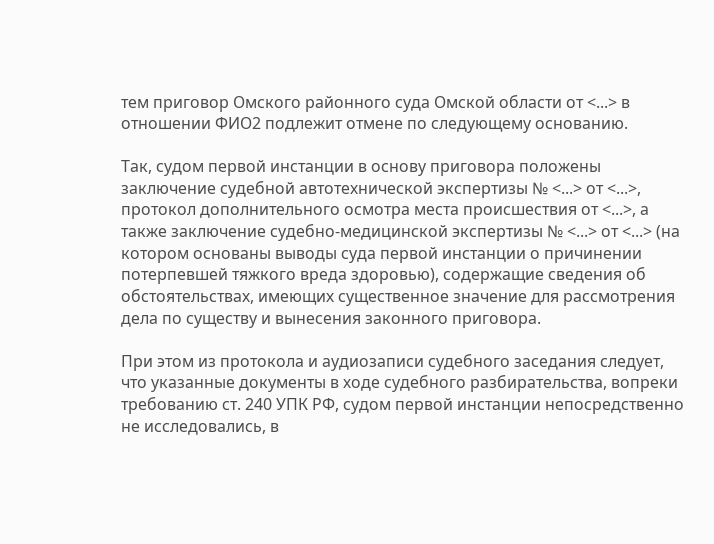тем приговор Омского районного суда Омской области от <...> в отношении ФИО2 подлежит отмене по следующему основанию.

Так, судом первой инстанции в основу приговора положены заключение судебной автотехнической экспертизы № <...> от <...>, протокол дополнительного осмотра места происшествия от <...>, а также заключение судебно-медицинской экспертизы № <...> от <...> (на котором основаны выводы суда первой инстанции о причинении потерпевшей тяжкого вреда здоровью), содержащие сведения об обстоятельствах, имеющих существенное значение для рассмотрения дела по существу и вынесения законного приговора.

При этом из протокола и аудиозаписи судебного заседания следует, что указанные документы в ходе судебного разбирательства, вопреки требованию ст. 240 УПК РФ, судом первой инстанции непосредственно не исследовались, в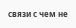связи с чем не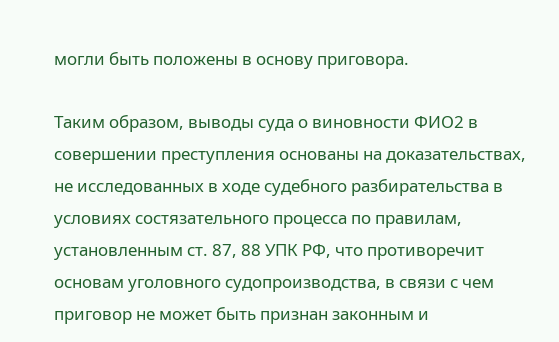могли быть положены в основу приговора.

Таким образом, выводы суда о виновности ФИО2 в совершении преступления основаны на доказательствах, не исследованных в ходе судебного разбирательства в условиях состязательного процесса по правилам, установленным ст. 87, 88 УПК РФ, что противоречит основам уголовного судопроизводства, в связи с чем приговор не может быть признан законным и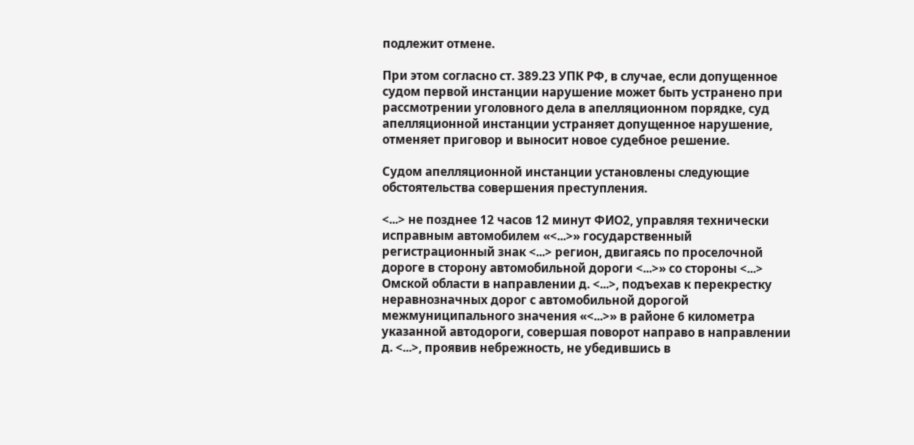подлежит отмене.

При этом согласно ст. 389.23 УПК РФ, в случае, если допущенное судом первой инстанции нарушение может быть устранено при рассмотрении уголовного дела в апелляционном порядке, суд апелляционной инстанции устраняет допущенное нарушение, отменяет приговор и выносит новое судебное решение.

Судом апелляционной инстанции установлены следующие обстоятельства совершения преступления.

<...> не позднее 12 часов 12 минут ФИО2, управляя технически исправным автомобилем «<...>» государственный регистрационный знак <...> регион, двигаясь по проселочной дороге в сторону автомобильной дороги <...>» со стороны <...> Омской области в направлении д. <...>, подъехав к перекрестку неравнозначных дорог с автомобильной дорогой межмуниципального значения «<...>» в районе 6 километра указанной автодороги, совершая поворот направо в направлении д. <...>, проявив небрежность, не убедившись в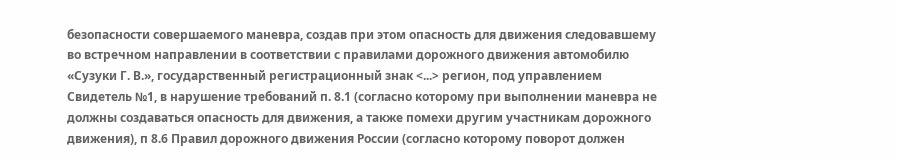безопасности совершаемого маневра, создав при этом опасность для движения следовавшему во встречном направлении в соответствии с правилами дорожного движения автомобилю «Сузуки Г. В.», государственный регистрационный знак <...> регион, под управлением Свидетель №1, в нарушение требований п. 8.1 (согласно которому при выполнении маневра не должны создаваться опасность для движения, а также помехи другим участникам дорожного движения), п 8.6 Правил дорожного движения России (согласно которому поворот должен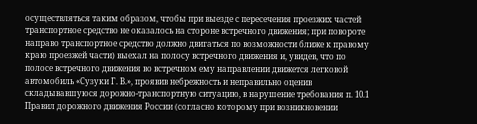осуществляться таким образом, чтобы при выезде с пересечения проезжих частей транспортное средство не оказалось на стороне встречного движения; при повороте направо транспортное средство должно двигаться по возможности ближе к правому краю проезжей части) выехал на полосу встречного движения и, увидев, что по полосе встречного движения во встречном ему направлении движется легковой автомобиль «Сузуки Г. В.», проявив небрежность и неправильно оценив складывавшуюся дорожно-транспортную ситуацию, в нарушение требования п. 10.1 Правил дорожного движения России (согласно которому при возникновении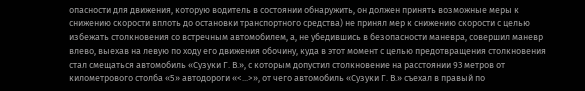опасности для движения, которую водитель в состоянии обнаружить, он должен принять возможные меры к снижению скорости вплоть до остановки транспортного средства) не принял мер к снижению скорости с целью избежать столкновения со встречным автомобилем, а, не убедившись в безопасности маневра, совершил маневр влево, выехав на левую по ходу его движения обочину, куда в этот момент с целью предотвращения столкновения стал смещаться автомобиль «Сузуки Г. В.», с которым допустил столкновение на расстоянии 93 метров от километрового столба «5» автодороги «<...>», от чего автомобиль «Сузуки Г. В.» съехал в правый по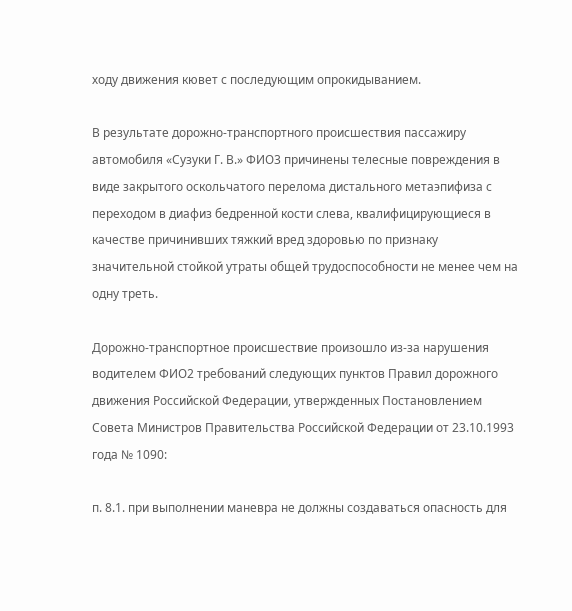ходу движения кювет с последующим опрокидыванием.

В результате дорожно-транспортного происшествия пассажиру автомобиля «Сузуки Г. В.» ФИО3 причинены телесные повреждения в виде закрытого оскольчатого перелома дистального метаэпифиза с переходом в диафиз бедренной кости слева, квалифицирующиеся в качестве причинивших тяжкий вред здоровью по признаку значительной стойкой утраты общей трудоспособности не менее чем на одну треть.

Дорожно-транспортное происшествие произошло из-за нарушения водителем ФИО2 требований следующих пунктов Правил дорожного движения Российской Федерации, утвержденных Постановлением Совета Министров Правительства Российской Федерации от 23.10.1993 года № 1090:

п. 8.1. при выполнении маневра не должны создаваться опасность для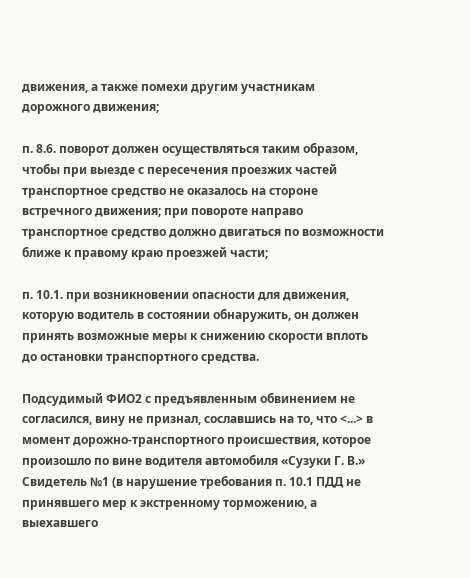движения, а также помехи другим участникам дорожного движения;

п. 8.6. поворот должен осуществляться таким образом, чтобы при выезде с пересечения проезжих частей транспортное средство не оказалось на стороне встречного движения; при повороте направо транспортное средство должно двигаться по возможности ближе к правому краю проезжей части;

п. 10.1. при возникновении опасности для движения, которую водитель в состоянии обнаружить, он должен принять возможные меры к снижению скорости вплоть до остановки транспортного средства.

Подсудимый ФИО2 с предъявленным обвинением не согласился, вину не признал, сославшись на то, что <...> в момент дорожно-транспортного происшествия, которое произошло по вине водителя автомобиля «Сузуки Г. В.» Свидетель №1 (в нарушение требования п. 10.1 ПДД не принявшего мер к экстренному торможению, а выехавшего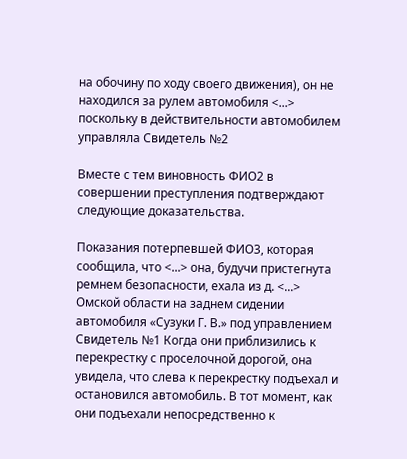на обочину по ходу своего движения), он не находился за рулем автомобиля <...> поскольку в действительности автомобилем управляла Свидетель №2

Вместе с тем виновность ФИО2 в совершении преступления подтверждают следующие доказательства.

Показания потерпевшей ФИО3, которая сообщила, что <...> она, будучи пристегнута ремнем безопасности, ехала из д. <...> Омской области на заднем сидении автомобиля «Сузуки Г. В.» под управлением Свидетель №1 Когда они приблизились к перекрестку с проселочной дорогой, она увидела, что слева к перекрестку подъехал и остановился автомобиль. В тот момент, как они подъехали непосредственно к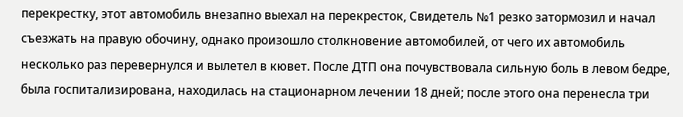перекрестку, этот автомобиль внезапно выехал на перекресток, Свидетель №1 резко затормозил и начал съезжать на правую обочину, однако произошло столкновение автомобилей, от чего их автомобиль несколько раз перевернулся и вылетел в кювет. После ДТП она почувствовала сильную боль в левом бедре, была госпитализирована, находилась на стационарном лечении 18 дней; после этого она перенесла три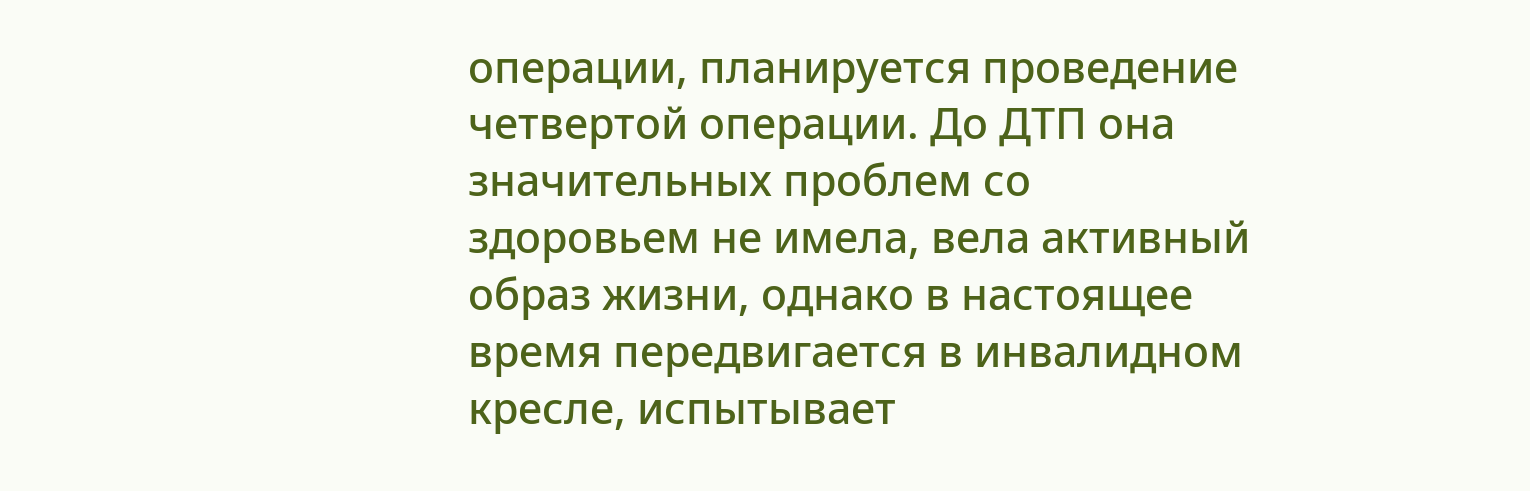операции, планируется проведение четвертой операции. До ДТП она значительных проблем со здоровьем не имела, вела активный образ жизни, однако в настоящее время передвигается в инвалидном кресле, испытывает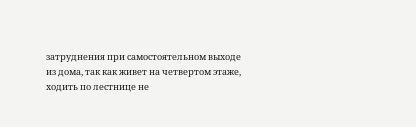затруднения при самостоятельном выходе из дома, так как живет на четвертом этаже, ходить по лестнице не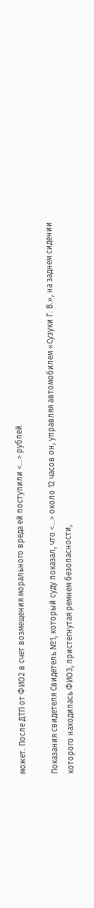может. После ДТП от ФИО2 в счет возмещения морального вреда ей поступили <...> рублей.

Показания свидетеля Свидетель №1, который суду показал, что <...> около 12 часов он, управляя автомобилем «Сузуки Г. В.», на заднем сидении которого находилась ФИО3, пристегнутая ремнем безопасности,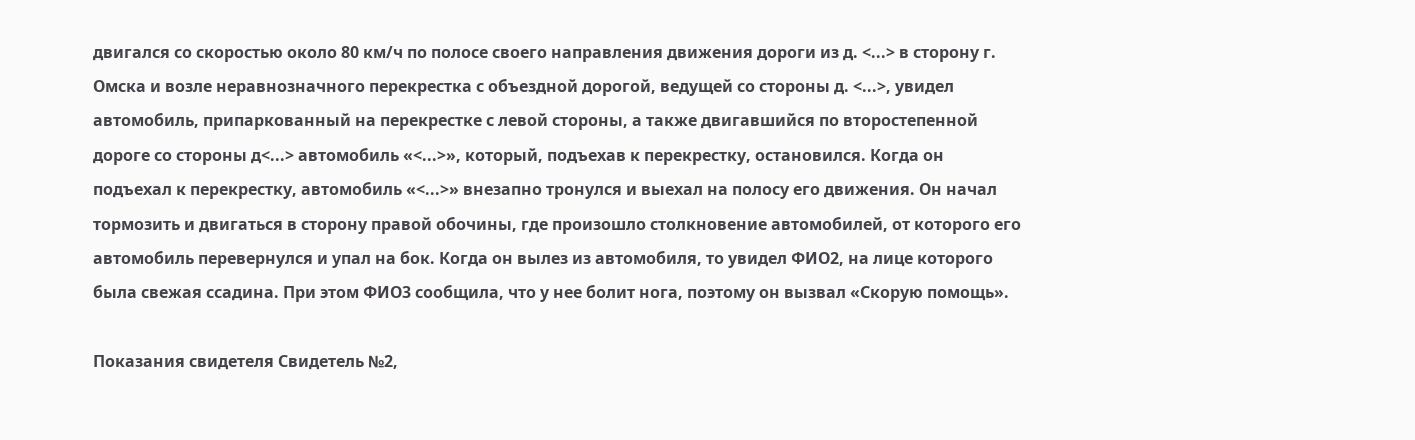двигался со скоростью около 80 км/ч по полосе своего направления движения дороги из д. <...> в сторону г. Омска и возле неравнозначного перекрестка с объездной дорогой, ведущей со стороны д. <...>, увидел автомобиль, припаркованный на перекрестке с левой стороны, а также двигавшийся по второстепенной дороге со стороны д<...> автомобиль «<...>», который, подъехав к перекрестку, остановился. Когда он подъехал к перекрестку, автомобиль «<...>» внезапно тронулся и выехал на полосу его движения. Он начал тормозить и двигаться в сторону правой обочины, где произошло столкновение автомобилей, от которого его автомобиль перевернулся и упал на бок. Когда он вылез из автомобиля, то увидел ФИО2, на лице которого была свежая ссадина. При этом ФИО3 сообщила, что у нее болит нога, поэтому он вызвал «Скорую помощь».

Показания свидетеля Свидетель №2,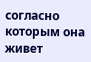согласно которым она живет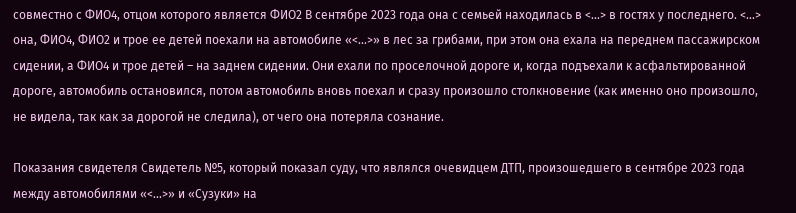совместно с ФИО4, отцом которого является ФИО2 В сентябре 2023 года она с семьей находилась в <...> в гостях у последнего. <...> она, ФИО4, ФИО2 и трое ее детей поехали на автомобиле «<...>» в лес за грибами, при этом она ехала на переднем пассажирском сидении, а ФИО4 и трое детей – на заднем сидении. Они ехали по проселочной дороге и, когда подъехали к асфальтированной дороге, автомобиль остановился, потом автомобиль вновь поехал и сразу произошло столкновение (как именно оно произошло, не видела, так как за дорогой не следила), от чего она потеряла сознание.

Показания свидетеля Свидетель №5, который показал суду, что являлся очевидцем ДТП, произошедшего в сентябре 2023 года между автомобилями «<...>» и «Сузуки» на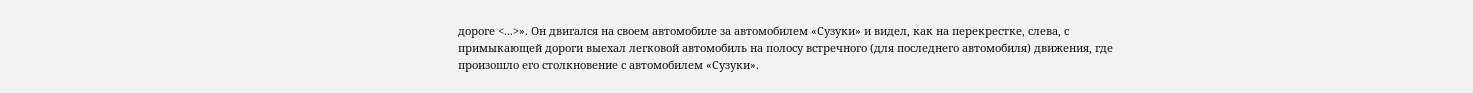дороге <...>». Он двигался на своем автомобиле за автомобилем «Сузуки» и видел, как на перекрестке, слева, с примыкающей дороги выехал легковой автомобиль на полосу встречного (для последнего автомобиля) движения, где произошло его столкновение с автомобилем «Сузуки».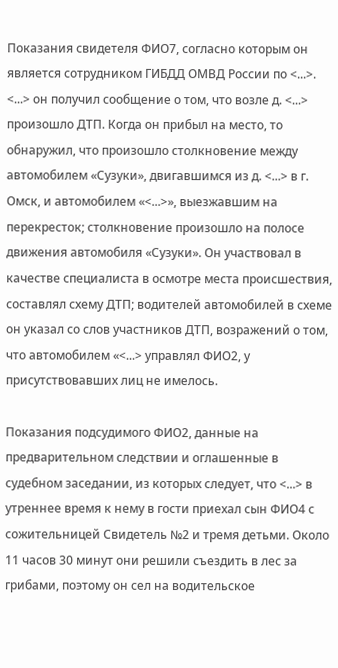Показания свидетеля ФИО7, согласно которым он является сотрудником ГИБДД ОМВД России по <...>. <...> он получил сообщение о том, что возле д. <...> произошло ДТП. Когда он прибыл на место, то обнаружил, что произошло столкновение между автомобилем «Сузуки», двигавшимся из д. <...> в г. Омск, и автомобилем «<...>», выезжавшим на перекресток; столкновение произошло на полосе движения автомобиля «Сузуки». Он участвовал в качестве специалиста в осмотре места происшествия, составлял схему ДТП; водителей автомобилей в схеме он указал со слов участников ДТП, возражений о том, что автомобилем «<...> управлял ФИО2, у присутствовавших лиц не имелось.

Показания подсудимого ФИО2, данные на предварительном следствии и оглашенные в судебном заседании, из которых следует, что <...> в утреннее время к нему в гости приехал сын ФИО4 с сожительницей Свидетель №2 и тремя детьми. Около 11 часов 30 минут они решили съездить в лес за грибами, поэтому он сел на водительское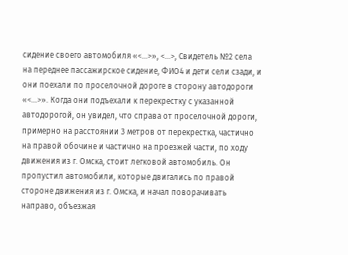сидение своего автомобиля «<...>», <...>, Свидетель №2 села на переднее пассажирское сидение, ФИО4 и дети сели сзади, и они поехали по проселочной дороге в сторону автодороги «<...>». Когда они подъехали к перекрестку с указанной автодорогой, он увидел, что справа от проселочной дороги, примерно на расстоянии 3 метров от перекрестка, частично на правой обочине и частично на проезжей части, по ходу движения из г. Омска, стоит легковой автомобиль. Он пропустил автомобили, которые двигались по правой стороне движения из г. Омска, и начал поворачивать направо, объезжая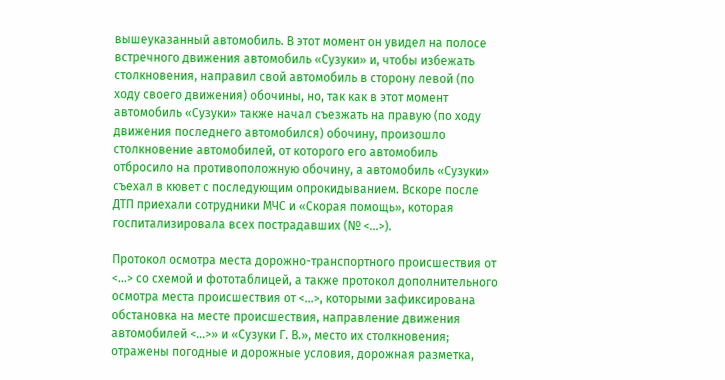вышеуказанный автомобиль. В этот момент он увидел на полосе встречного движения автомобиль «Сузуки» и, чтобы избежать столкновения, направил свой автомобиль в сторону левой (по ходу своего движения) обочины, но, так как в этот момент автомобиль «Сузуки» также начал съезжать на правую (по ходу движения последнего автомобился) обочину, произошло столкновение автомобилей, от которого его автомобиль отбросило на противоположную обочину, а автомобиль «Сузуки» съехал в кювет с последующим опрокидыванием. Вскоре после ДТП приехали сотрудники МЧС и «Скорая помощь», которая госпитализировала всех пострадавших (№ <...>).

Протокол осмотра места дорожно-транспортного происшествия от <...> со схемой и фототаблицей, а также протокол дополнительного осмотра места происшествия от <...>, которыми зафиксирована обстановка на месте происшествия, направление движения автомобилей <...>» и «Сузуки Г. В.», место их столкновения; отражены погодные и дорожные условия, дорожная разметка,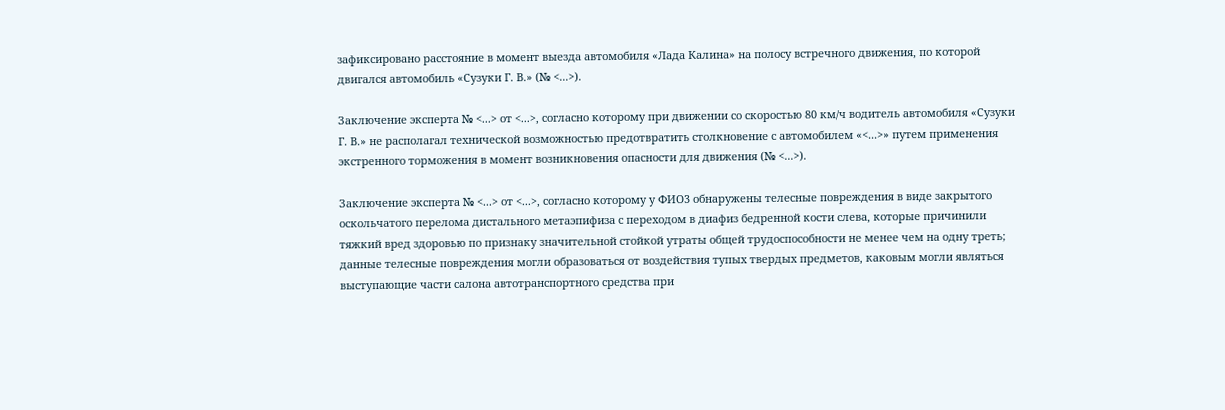зафиксировано расстояние в момент выезда автомобиля «Лада Калина» на полосу встречного движения, по которой двигался автомобиль «Сузуки Г. В.» (№ <...>).

Заключение эксперта № <...> от <...>, согласно которому при движении со скоростью 80 км/ч водитель автомобиля «Сузуки Г. В.» не располагал технической возможностью предотвратить столкновение с автомобилем «<...>» путем применения экстренного торможения в момент возникновения опасности для движения (№ <...>).

Заключение эксперта № <...> от <...>, согласно которому у ФИО3 обнаружены телесные повреждения в виде закрытого оскольчатого перелома дистального метаэпифиза с переходом в диафиз бедренной кости слева, которые причинили тяжкий вред здоровью по признаку значительной стойкой утраты общей трудоспособности не менее чем на одну треть; данные телесные повреждения могли образоваться от воздействия тупых твердых предметов, каковым могли являться выступающие части салона автотранспортного средства при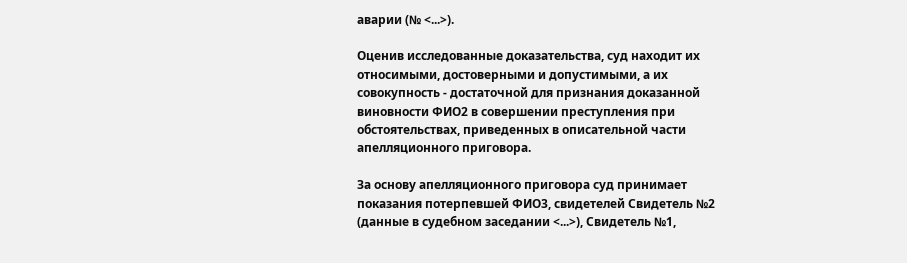аварии (№ <...>).

Оценив исследованные доказательства, суд находит их относимыми, достоверными и допустимыми, а их совокупность - достаточной для признания доказанной виновности ФИО2 в совершении преступления при обстоятельствах, приведенных в описательной части апелляционного приговора.

За основу апелляционного приговора суд принимает показания потерпевшей ФИО3, свидетелей Свидетель №2 (данные в судебном заседании <...>), Свидетель №1,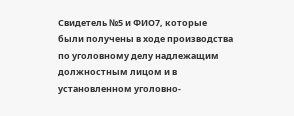Свидетель №5 и ФИО7, которые были получены в ходе производства по уголовному делу надлежащим должностным лицом и в установленном уголовно-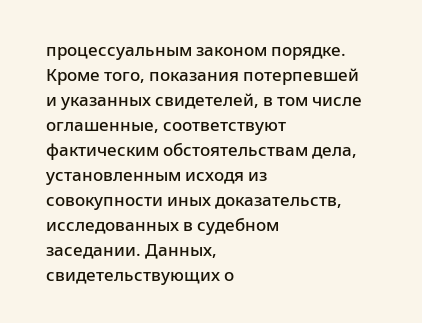процессуальным законом порядке. Кроме того, показания потерпевшей и указанных свидетелей, в том числе оглашенные, соответствуют фактическим обстоятельствам дела, установленным исходя из совокупности иных доказательств, исследованных в судебном заседании. Данных, свидетельствующих о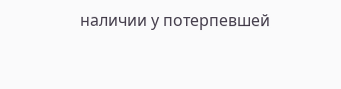наличии у потерпевшей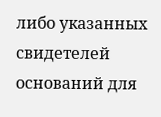либо указанных свидетелей оснований для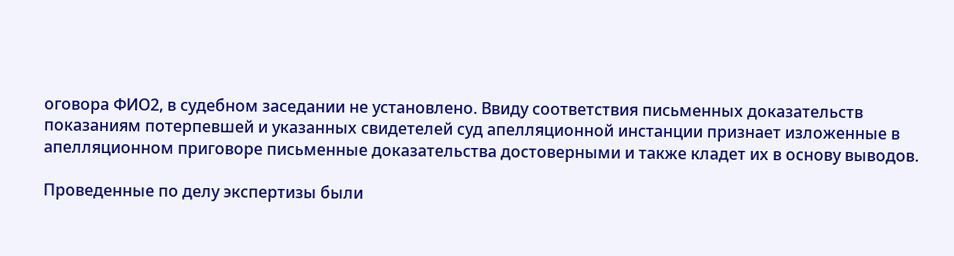оговора ФИО2, в судебном заседании не установлено. Ввиду соответствия письменных доказательств показаниям потерпевшей и указанных свидетелей суд апелляционной инстанции признает изложенные в апелляционном приговоре письменные доказательства достоверными и также кладет их в основу выводов.

Проведенные по делу экспертизы были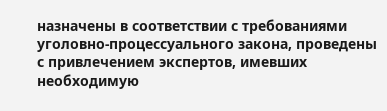назначены в соответствии с требованиями уголовно-процессуального закона, проведены с привлечением экспертов, имевших необходимую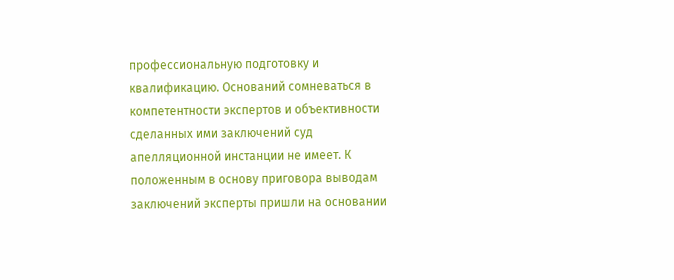профессиональную подготовку и квалификацию. Оснований сомневаться в компетентности экспертов и объективности сделанных ими заключений суд апелляционной инстанции не имеет. К положенным в основу приговора выводам заключений эксперты пришли на основании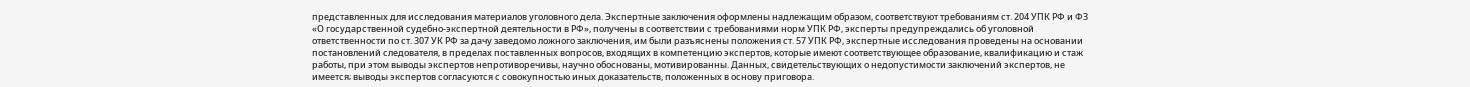представленных для исследования материалов уголовного дела. Экспертные заключения оформлены надлежащим образом, соответствуют требованиям ст. 204 УПК РФ и ФЗ «О государственной судебно-экспертной деятельности в РФ», получены в соответствии с требованиями норм УПК РФ, эксперты предупреждались об уголовной ответственности по ст. 307 УК РФ за дачу заведомо ложного заключения, им были разъяснены положения ст. 57 УПК РФ, экспертные исследования проведены на основании постановлений следователя, в пределах поставленных вопросов, входящих в компетенцию экспертов, которые имеют соответствующее образование, квалификацию и стаж работы, при этом выводы экспертов непротиворечивы, научно обоснованы, мотивированны. Данных, свидетельствующих о недопустимости заключений экспертов, не имеется; выводы экспертов согласуются с совокупностью иных доказательств, положенных в основу приговора.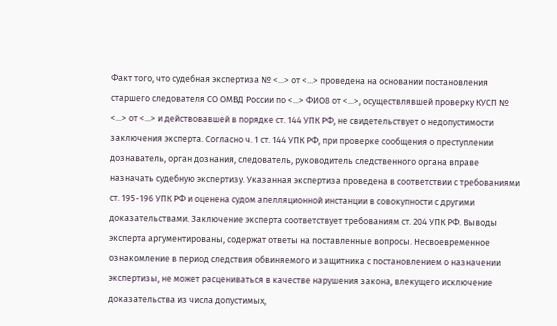Факт того, что судебная экспертиза № <...> от <...> проведена на основании постановления старшего следователя СО ОМВД России по <...> ФИО8 от <...>, осуществлявшей проверку КУСП № <...> от <...> и действовавшей в порядке ст. 144 УПК РФ, не свидетельствует о недопустимости заключения эксперта. Согласно ч. 1 ст. 144 УПК РФ, при проверке сообщения о преступлении дознаватель, орган дознания, следователь, руководитель следственного органа вправе назначать судебную экспертизу. Указанная экспертиза проведена в соответствии с требованиями ст. 195-196 УПК РФ и оценена судом апелляционной инстанции в совокупности с другими доказательствами. Заключение эксперта соответствует требованиям ст. 204 УПК РФ. Выводы эксперта аргументированы, содержат ответы на поставленные вопросы. Несвоевременное ознакомление в период следствия обвиняемого и защитника с постановлением о назначении экспертизы, не может расцениваться в качестве нарушения закона, влекущего исключение доказательства из числа допустимых,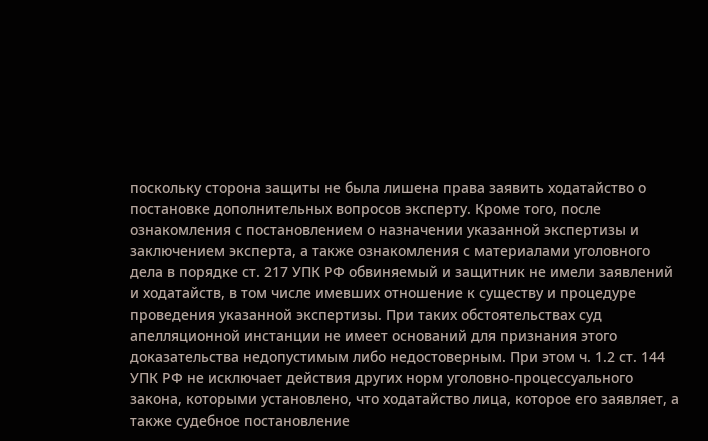поскольку сторона защиты не была лишена права заявить ходатайство о постановке дополнительных вопросов эксперту. Кроме того, после ознакомления с постановлением о назначении указанной экспертизы и заключением эксперта, а также ознакомления с материалами уголовного дела в порядке ст. 217 УПК РФ обвиняемый и защитник не имели заявлений и ходатайств, в том числе имевших отношение к существу и процедуре проведения указанной экспертизы. При таких обстоятельствах суд апелляционной инстанции не имеет оснований для признания этого доказательства недопустимым либо недостоверным. При этом ч. 1.2 ст. 144 УПК РФ не исключает действия других норм уголовно-процессуального закона, которыми установлено, что ходатайство лица, которое его заявляет, а также судебное постановление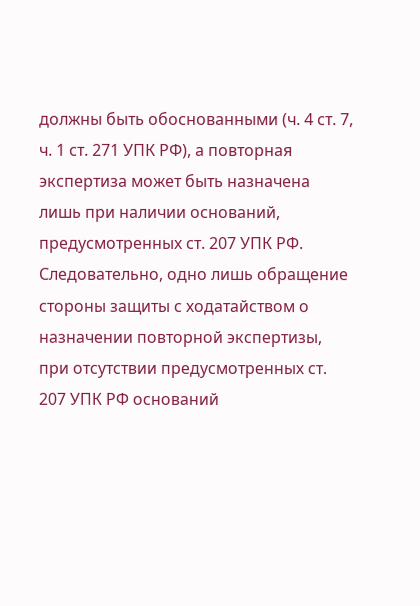должны быть обоснованными (ч. 4 ст. 7, ч. 1 ст. 271 УПК РФ), а повторная экспертиза может быть назначена лишь при наличии оснований, предусмотренных ст. 207 УПК РФ. Следовательно, одно лишь обращение стороны защиты с ходатайством о назначении повторной экспертизы, при отсутствии предусмотренных ст. 207 УПК РФ оснований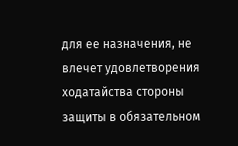для ее назначения, не влечет удовлетворения ходатайства стороны защиты в обязательном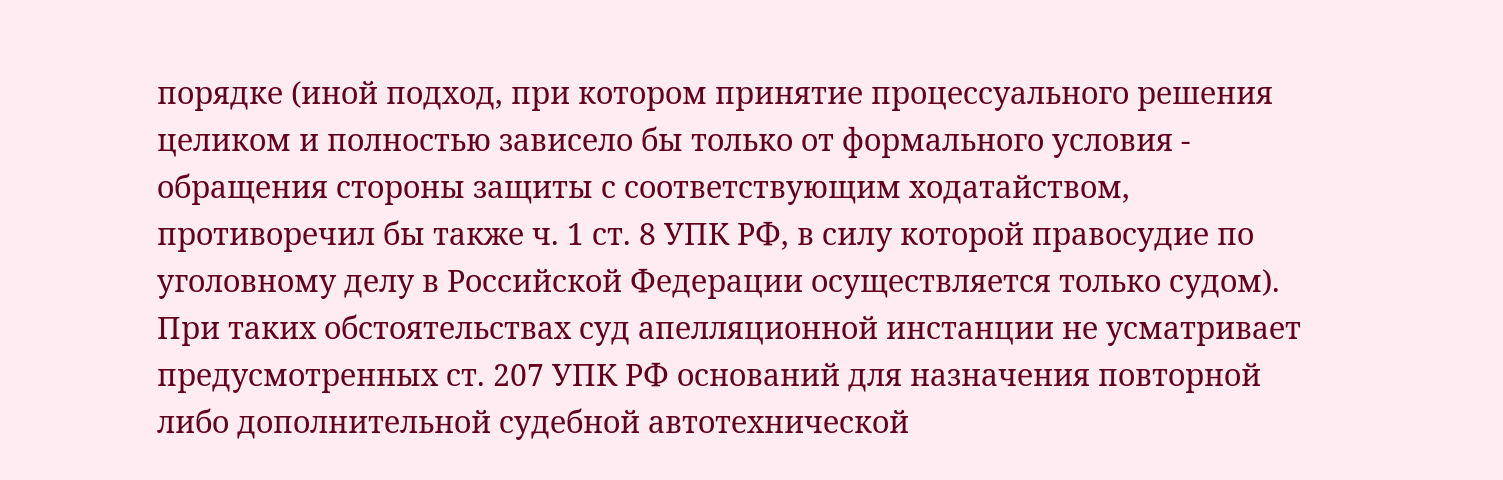порядке (иной подход, при котором принятие процессуального решения целиком и полностью зависело бы только от формального условия - обращения стороны защиты с соответствующим ходатайством, противоречил бы также ч. 1 ст. 8 УПК РФ, в силу которой правосудие по уголовному делу в Российской Федерации осуществляется только судом). При таких обстоятельствах суд апелляционной инстанции не усматривает предусмотренных ст. 207 УПК РФ оснований для назначения повторной либо дополнительной судебной автотехнической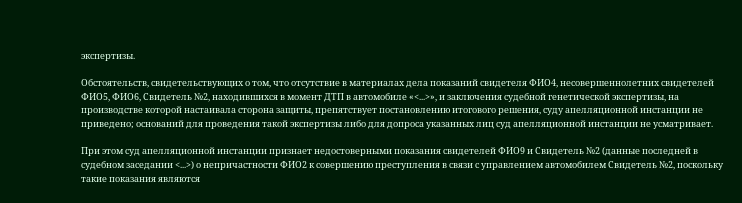экспертизы.

Обстоятельств, свидетельствующих о том, что отсутствие в материалах дела показаний свидетеля ФИО4, несовершеннолетних свидетелей ФИО5, ФИО6, Свидетель №2, находившихся в момент ДТП в автомобиле «<...>», и заключения судебной генетической экспертизы, на производстве которой настаивала сторона защиты, препятствует постановлению итогового решения, суду апелляционной инстанции не приведено; оснований для проведения такой экспертизы либо для допроса указанных лиц суд апелляционной инстанции не усматривает.

При этом суд апелляционной инстанции признает недостоверными показания свидетелей ФИО9 и Свидетель №2 (данные последней в судебном заседании <...>) о непричастности ФИО2 к совершению преступления в связи с управлением автомобилем Свидетель №2, поскольку такие показания являются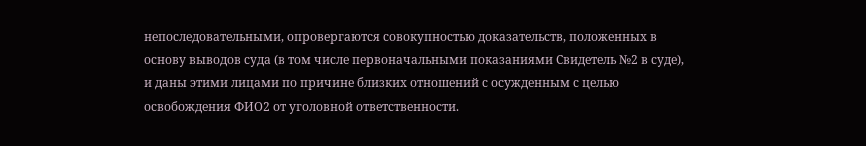непоследовательными, опровергаются совокупностью доказательств, положенных в основу выводов суда (в том числе первоначальными показаниями Свидетель №2 в суде), и даны этими лицами по причине близких отношений с осужденным с целью освобождения ФИО2 от уголовной ответственности.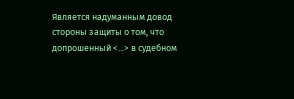Является надуманным довод стороны защиты о том, что допрошенный <...> в судебном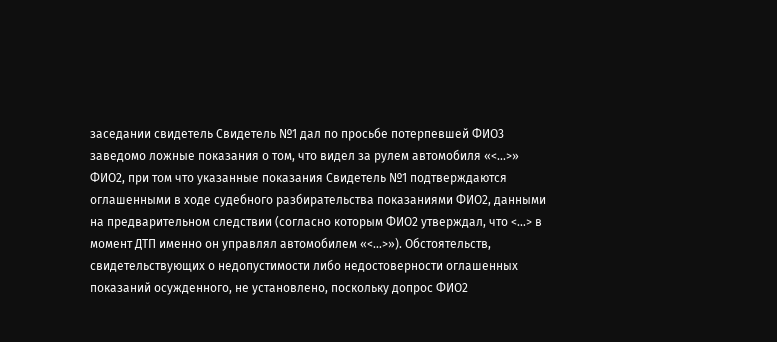заседании свидетель Свидетель №1 дал по просьбе потерпевшей ФИО3 заведомо ложные показания о том, что видел за рулем автомобиля «<...>» ФИО2, при том что указанные показания Свидетель №1 подтверждаются оглашенными в ходе судебного разбирательства показаниями ФИО2, данными на предварительном следствии (согласно которым ФИО2 утверждал, что <...> в момент ДТП именно он управлял автомобилем «<...>»). Обстоятельств, свидетельствующих о недопустимости либо недостоверности оглашенных показаний осужденного, не установлено, поскольку допрос ФИО2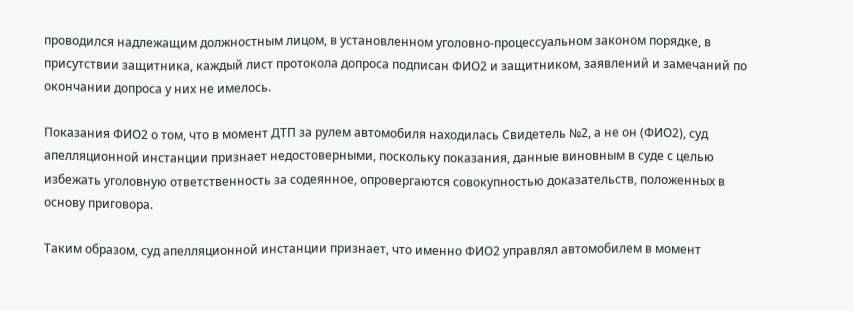проводился надлежащим должностным лицом, в установленном уголовно-процессуальном законом порядке, в присутствии защитника, каждый лист протокола допроса подписан ФИО2 и защитником, заявлений и замечаний по окончании допроса у них не имелось.

Показания ФИО2 о том, что в момент ДТП за рулем автомобиля находилась Свидетель №2, а не он (ФИО2), суд апелляционной инстанции признает недостоверными, поскольку показания, данные виновным в суде с целью избежать уголовную ответственность за содеянное, опровергаются совокупностью доказательств, положенных в основу приговора.

Таким образом, суд апелляционной инстанции признает, что именно ФИО2 управлял автомобилем в момент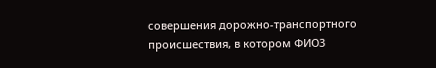совершения дорожно-транспортного происшествия, в котором ФИО3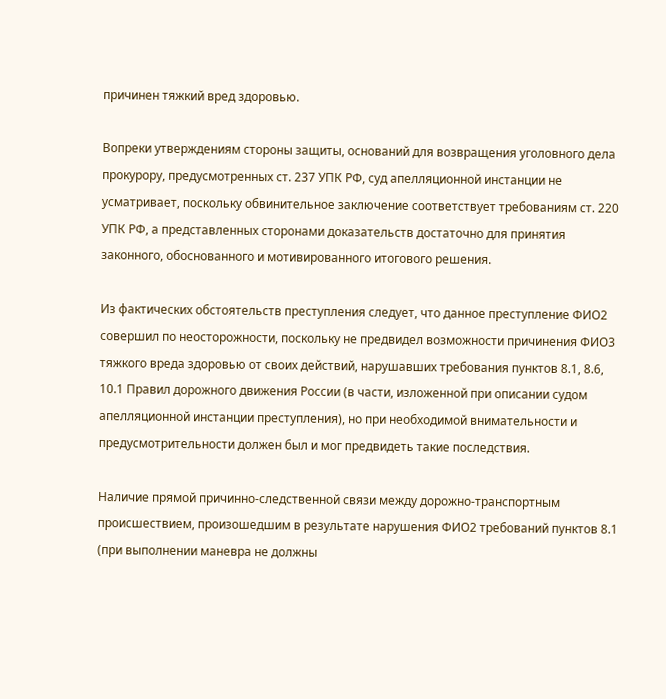причинен тяжкий вред здоровью.

Вопреки утверждениям стороны защиты, оснований для возвращения уголовного дела прокурору, предусмотренных ст. 237 УПК РФ, суд апелляционной инстанции не усматривает, поскольку обвинительное заключение соответствует требованиям ст. 220 УПК РФ, а представленных сторонами доказательств достаточно для принятия законного, обоснованного и мотивированного итогового решения.

Из фактических обстоятельств преступления следует, что данное преступление ФИО2 совершил по неосторожности, поскольку не предвидел возможности причинения ФИО3 тяжкого вреда здоровью от своих действий, нарушавших требования пунктов 8.1, 8.6, 10.1 Правил дорожного движения России (в части, изложенной при описании судом апелляционной инстанции преступления), но при необходимой внимательности и предусмотрительности должен был и мог предвидеть такие последствия.

Наличие прямой причинно-следственной связи между дорожно-транспортным происшествием, произошедшим в результате нарушения ФИО2 требований пунктов 8.1 (при выполнении маневра не должны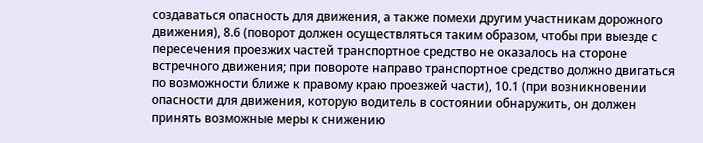создаваться опасность для движения, а также помехи другим участникам дорожного движения), 8.6 (поворот должен осуществляться таким образом, чтобы при выезде с пересечения проезжих частей транспортное средство не оказалось на стороне встречного движения; при повороте направо транспортное средство должно двигаться по возможности ближе к правому краю проезжей части), 10.1 (при возникновении опасности для движения, которую водитель в состоянии обнаружить, он должен принять возможные меры к снижению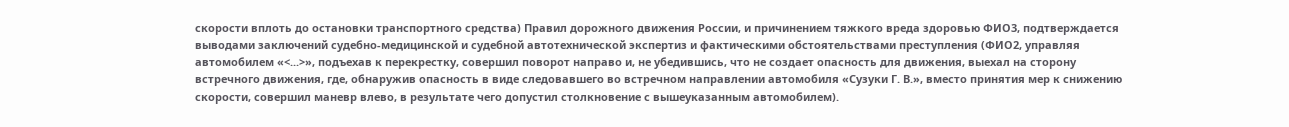скорости вплоть до остановки транспортного средства) Правил дорожного движения России, и причинением тяжкого вреда здоровью ФИО3, подтверждается выводами заключений судебно-медицинской и судебной автотехнической экспертиз и фактическими обстоятельствами преступления (ФИО2, управляя автомобилем «<...>», подъехав к перекрестку, совершил поворот направо и, не убедившись, что не создает опасность для движения, выехал на сторону встречного движения, где, обнаружив опасность в виде следовавшего во встречном направлении автомобиля «Сузуки Г. В.», вместо принятия мер к снижению скорости, совершил маневр влево, в результате чего допустил столкновение с вышеуказанным автомобилем).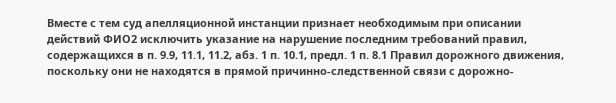Вместе с тем суд апелляционной инстанции признает необходимым при описании действий ФИО2 исключить указание на нарушение последним требований правил, содержащихся в п. 9.9, 11.1, 11.2, абз. 1 п. 10.1, предл. 1 п. 8.1 Правил дорожного движения, поскольку они не находятся в прямой причинно-следственной связи с дорожно-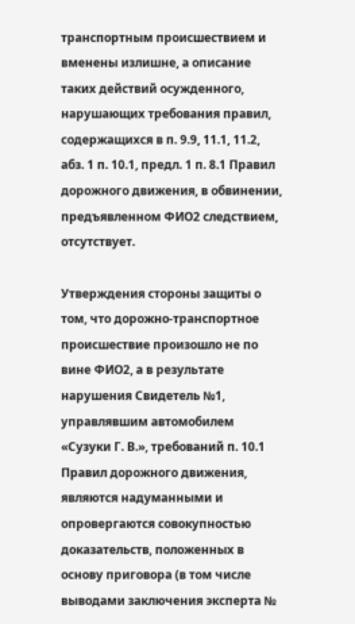транспортным происшествием и вменены излишне, а описание таких действий осужденного, нарушающих требования правил, содержащихся в п. 9.9, 11.1, 11.2, абз. 1 п. 10.1, предл. 1 п. 8.1 Правил дорожного движения, в обвинении, предъявленном ФИО2 следствием, отсутствует.

Утверждения стороны защиты о том, что дорожно-транспортное происшествие произошло не по вине ФИО2, а в результате нарушения Свидетель №1, управлявшим автомобилем «Сузуки Г. В.», требований п. 10.1 Правил дорожного движения, являются надуманными и опровергаются совокупностью доказательств, положенных в основу приговора (в том числе выводами заключения эксперта №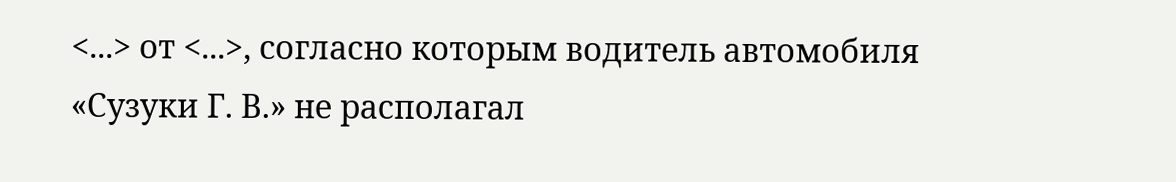<...> от <...>, согласно которым водитель автомобиля «Сузуки Г. В.» не располагал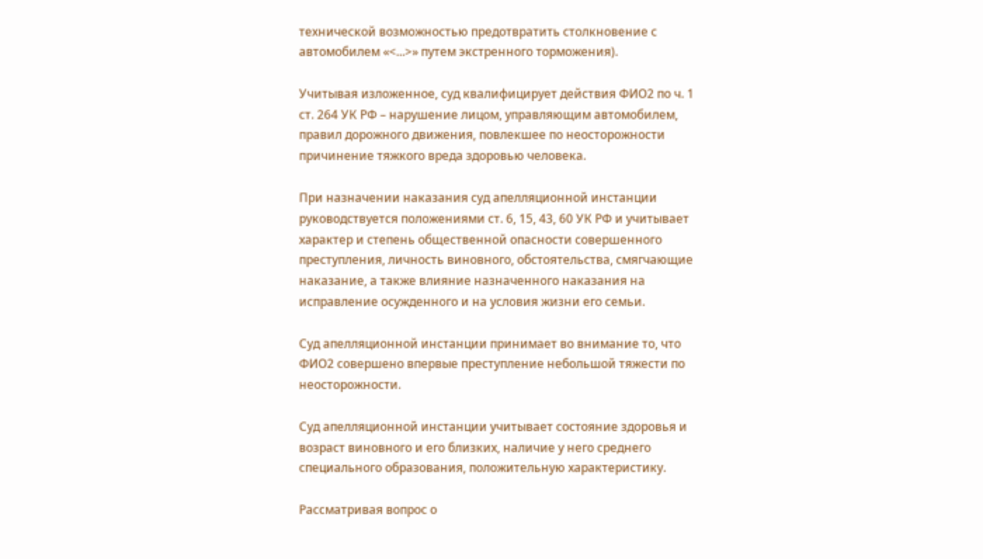технической возможностью предотвратить столкновение с автомобилем «<...>» путем экстренного торможения).

Учитывая изложенное, суд квалифицирует действия ФИО2 по ч. 1 ст. 264 УК РФ – нарушение лицом, управляющим автомобилем, правил дорожного движения, повлекшее по неосторожности причинение тяжкого вреда здоровью человека.

При назначении наказания суд апелляционной инстанции руководствуется положениями ст. 6, 15, 43, 60 УК РФ и учитывает характер и степень общественной опасности совершенного преступления, личность виновного, обстоятельства, смягчающие наказание, а также влияние назначенного наказания на исправление осужденного и на условия жизни его семьи.

Суд апелляционной инстанции принимает во внимание то, что ФИО2 совершено впервые преступление небольшой тяжести по неосторожности.

Суд апелляционной инстанции учитывает состояние здоровья и возраст виновного и его близких, наличие у него среднего специального образования, положительную характеристику.

Рассматривая вопрос о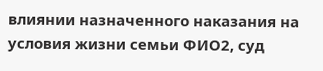влиянии назначенного наказания на условия жизни семьи ФИО2, суд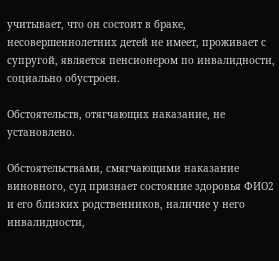учитывает, что он состоит в браке, несовершеннолетних детей не имеет, проживает с супругой, является пенсионером по инвалидности, социально обустроен.

Обстоятельств, отягчающих наказание, не установлено.

Обстоятельствами, смягчающими наказание виновного, суд признает состояние здоровья ФИО2 и его близких родственников, наличие у него инвалидности,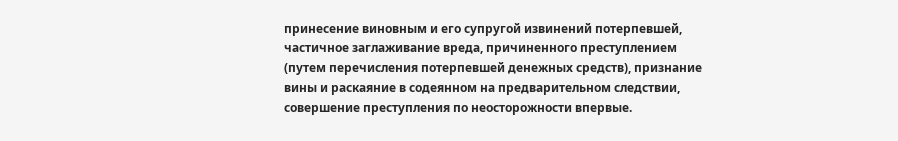принесение виновным и его супругой извинений потерпевшей, частичное заглаживание вреда, причиненного преступлением (путем перечисления потерпевшей денежных средств), признание вины и раскаяние в содеянном на предварительном следствии, совершение преступления по неосторожности впервые.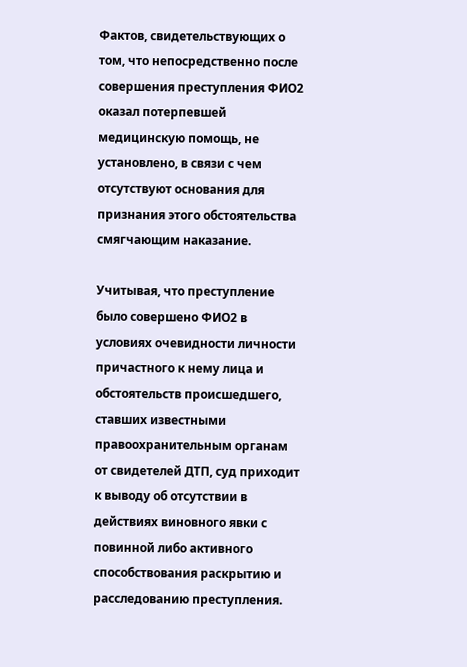Фактов, свидетельствующих о том, что непосредственно после совершения преступления ФИО2 оказал потерпевшей медицинскую помощь, не установлено, в связи с чем отсутствуют основания для признания этого обстоятельства смягчающим наказание.

Учитывая, что преступление было совершено ФИО2 в условиях очевидности личности причастного к нему лица и обстоятельств происшедшего, ставших известными правоохранительным органам от свидетелей ДТП, суд приходит к выводу об отсутствии в действиях виновного явки с повинной либо активного способствования раскрытию и расследованию преступления.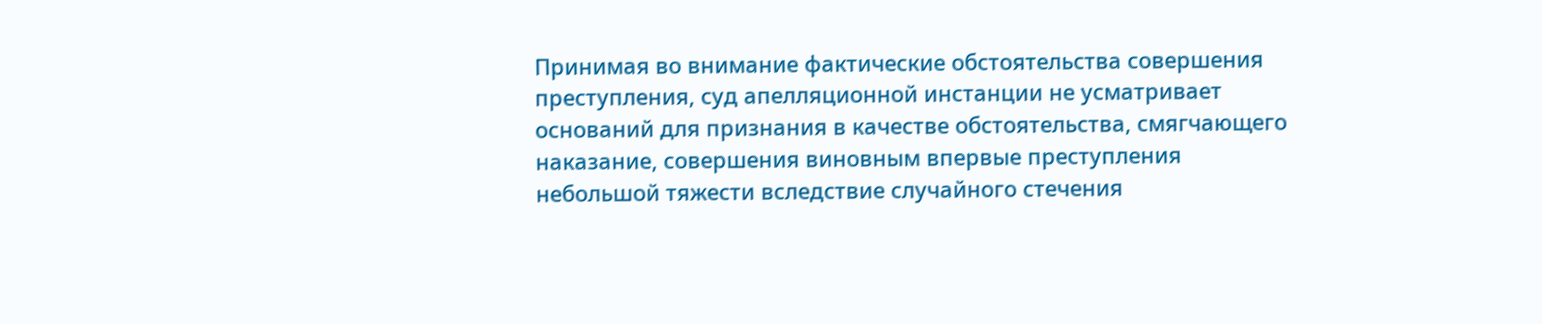Принимая во внимание фактические обстоятельства совершения преступления, суд апелляционной инстанции не усматривает оснований для признания в качестве обстоятельства, смягчающего наказание, совершения виновным впервые преступления небольшой тяжести вследствие случайного стечения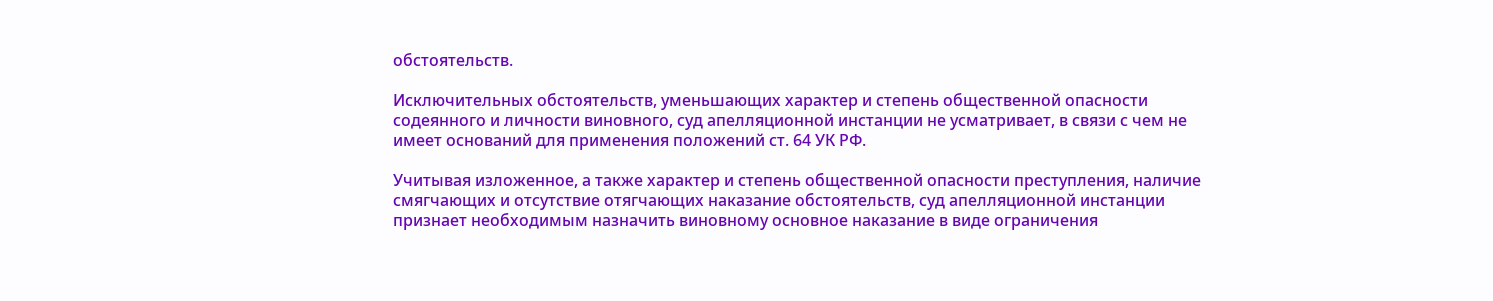обстоятельств.

Исключительных обстоятельств, уменьшающих характер и степень общественной опасности содеянного и личности виновного, суд апелляционной инстанции не усматривает, в связи с чем не имеет оснований для применения положений ст. 64 УК РФ.

Учитывая изложенное, а также характер и степень общественной опасности преступления, наличие смягчающих и отсутствие отягчающих наказание обстоятельств, суд апелляционной инстанции признает необходимым назначить виновному основное наказание в виде ограничения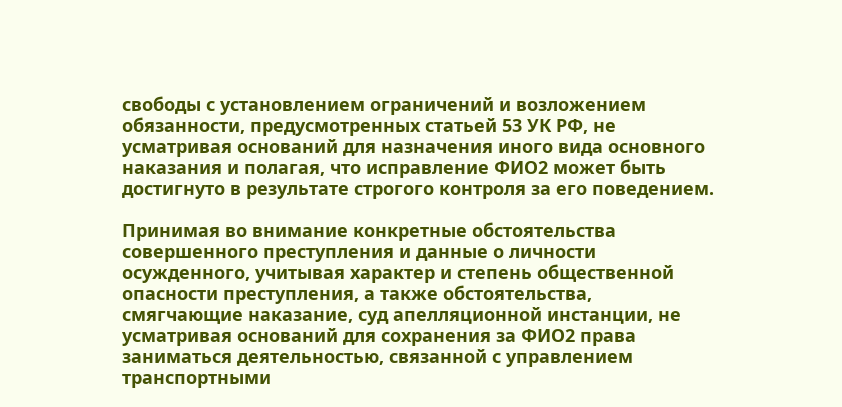свободы с установлением ограничений и возложением обязанности, предусмотренных статьей 53 УК РФ, не усматривая оснований для назначения иного вида основного наказания и полагая, что исправление ФИО2 может быть достигнуто в результате строгого контроля за его поведением.

Принимая во внимание конкретные обстоятельства совершенного преступления и данные о личности осужденного, учитывая характер и степень общественной опасности преступления, а также обстоятельства, смягчающие наказание, суд апелляционной инстанции, не усматривая оснований для сохранения за ФИО2 права заниматься деятельностью, связанной с управлением транспортными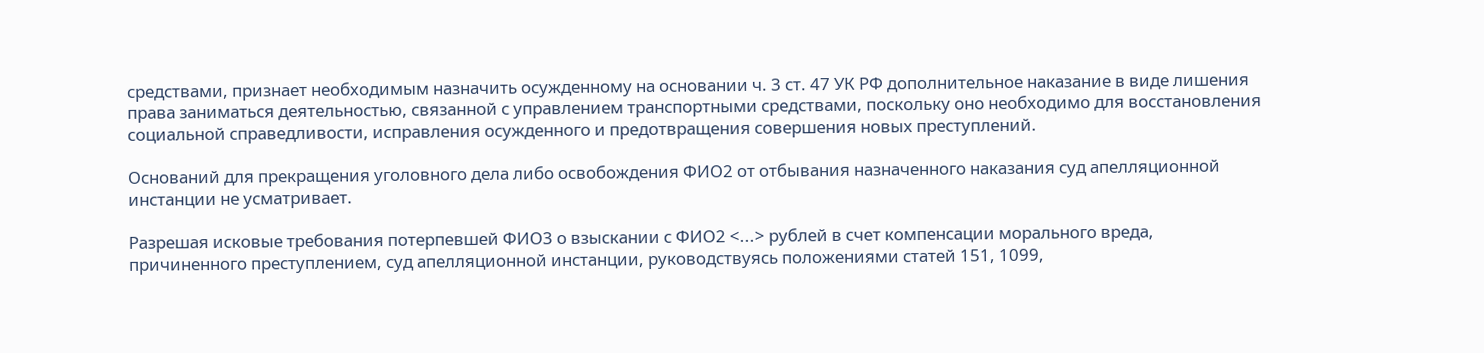средствами, признает необходимым назначить осужденному на основании ч. 3 ст. 47 УК РФ дополнительное наказание в виде лишения права заниматься деятельностью, связанной с управлением транспортными средствами, поскольку оно необходимо для восстановления социальной справедливости, исправления осужденного и предотвращения совершения новых преступлений.

Оснований для прекращения уголовного дела либо освобождения ФИО2 от отбывания назначенного наказания суд апелляционной инстанции не усматривает.

Разрешая исковые требования потерпевшей ФИО3 о взыскании с ФИО2 <...> рублей в счет компенсации морального вреда, причиненного преступлением, суд апелляционной инстанции, руководствуясь положениями статей 151, 1099,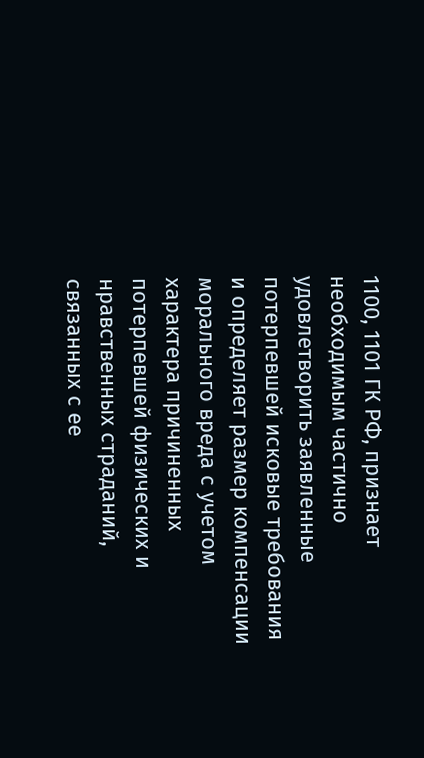1100, 1101 ГК РФ, признает необходимым частично удовлетворить заявленные потерпевшей исковые требования и определяет размер компенсации морального вреда с учетом характера причиненных потерпевшей физических и нравственных страданий, связанных с ее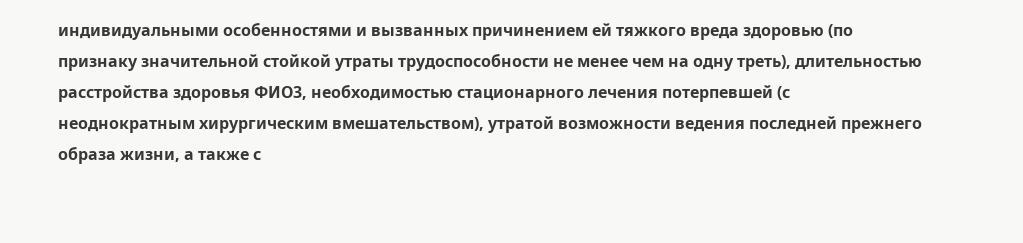индивидуальными особенностями и вызванных причинением ей тяжкого вреда здоровью (по признаку значительной стойкой утраты трудоспособности не менее чем на одну треть), длительностью расстройства здоровья ФИО3, необходимостью стационарного лечения потерпевшей (с неоднократным хирургическим вмешательством), утратой возможности ведения последней прежнего образа жизни, а также с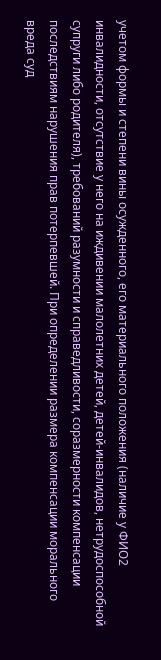учетом формы и степени вины осужденного, его материального положения (наличие у ФИО2 инвалидности, отсутствие у него на иждивении малолетних детей, детей-инвалидов, нетрудоспособной супруги либо родителя), требований разумности и справедливости, соразмерности компенсации последствиям нарушения прав потерпевшей. При определении размера компенсации морального вреда суд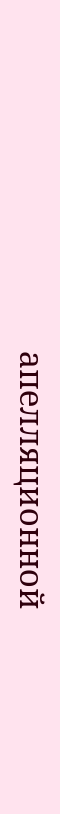апелляционной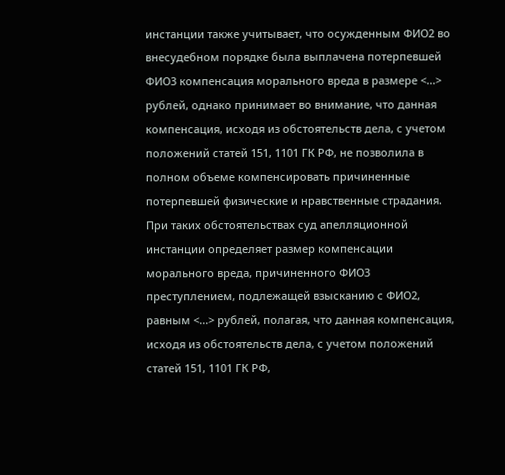инстанции также учитывает, что осужденным ФИО2 во внесудебном порядке была выплачена потерпевшей ФИО3 компенсация морального вреда в размере <...> рублей, однако принимает во внимание, что данная компенсация, исходя из обстоятельств дела, с учетом положений статей 151, 1101 ГК РФ, не позволила в полном объеме компенсировать причиненные потерпевшей физические и нравственные страдания. При таких обстоятельствах суд апелляционной инстанции определяет размер компенсации морального вреда, причиненного ФИО3 преступлением, подлежащей взысканию с ФИО2, равным <...> рублей, полагая, что данная компенсация, исходя из обстоятельств дела, с учетом положений статей 151, 1101 ГК РФ,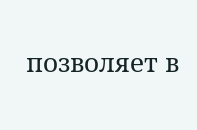позволяет в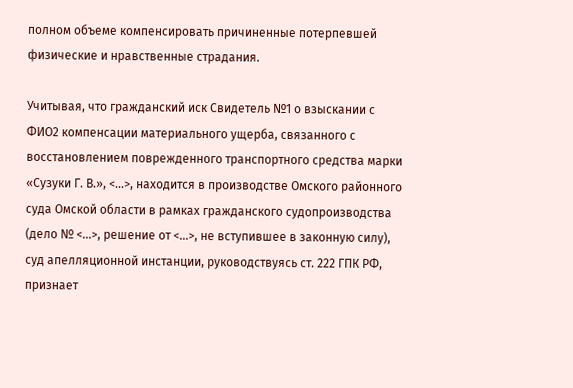полном объеме компенсировать причиненные потерпевшей физические и нравственные страдания.

Учитывая, что гражданский иск Свидетель №1 о взыскании с ФИО2 компенсации материального ущерба, связанного с восстановлением поврежденного транспортного средства марки «Сузуки Г. В.», <...>, находится в производстве Омского районного суда Омской области в рамках гражданского судопроизводства (дело № <...>, решение от <...>, не вступившее в законную силу), суд апелляционной инстанции, руководствуясь ст. 222 ГПК РФ, признает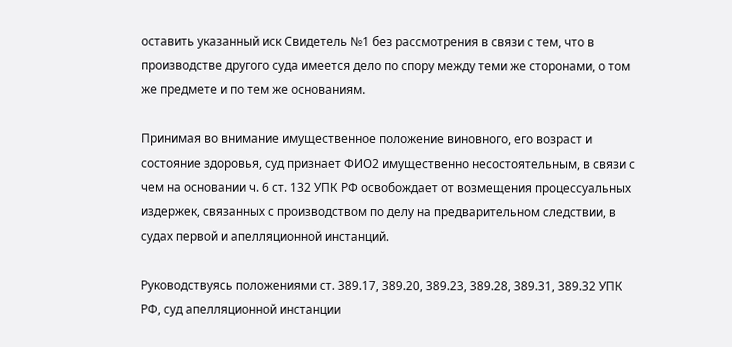оставить указанный иск Свидетель №1 без рассмотрения в связи с тем, что в производстве другого суда имеется дело по спору между теми же сторонами, о том же предмете и по тем же основаниям.

Принимая во внимание имущественное положение виновного, его возраст и состояние здоровья, суд признает ФИО2 имущественно несостоятельным, в связи с чем на основании ч. 6 ст. 132 УПК РФ освобождает от возмещения процессуальных издержек, связанных с производством по делу на предварительном следствии, в судах первой и апелляционной инстанций.

Руководствуясь положениями ст. 389.17, 389.20, 389.23, 389.28, 389.31, 389.32 УПК РФ, суд апелляционной инстанции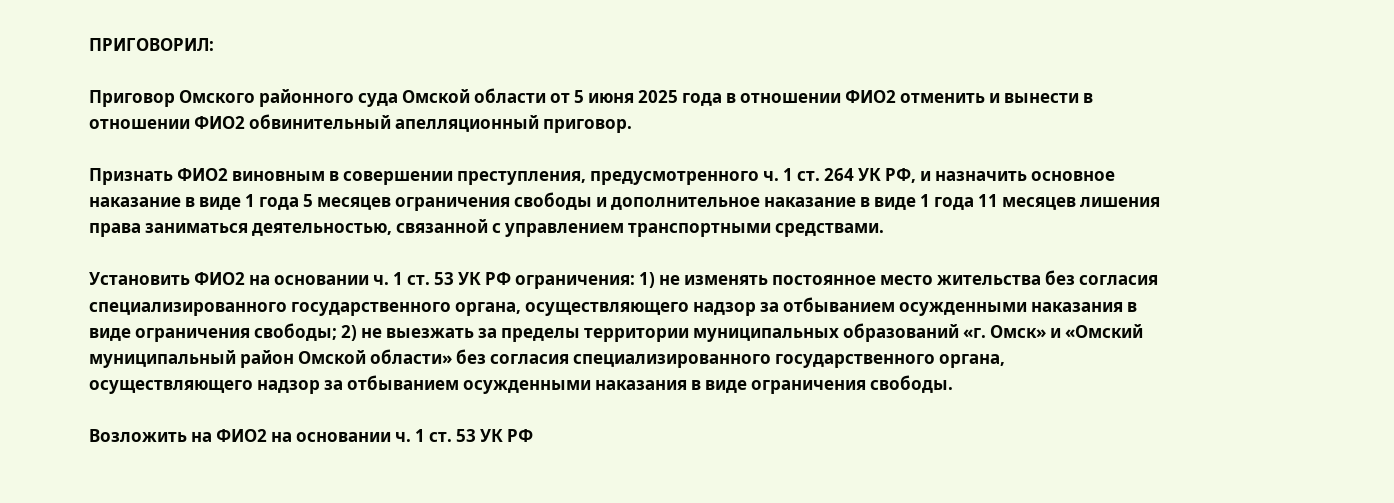ПРИГОВОРИЛ:

Приговор Омского районного суда Омской области от 5 июня 2025 года в отношении ФИО2 отменить и вынести в отношении ФИО2 обвинительный апелляционный приговор.

Признать ФИО2 виновным в совершении преступления, предусмотренного ч. 1 ст. 264 УК РФ, и назначить основное наказание в виде 1 года 5 месяцев ограничения свободы и дополнительное наказание в виде 1 года 11 месяцев лишения права заниматься деятельностью, связанной с управлением транспортными средствами.

Установить ФИО2 на основании ч. 1 ст. 53 УК РФ ограничения: 1) не изменять постоянное место жительства без согласия специализированного государственного органа, осуществляющего надзор за отбыванием осужденными наказания в виде ограничения свободы; 2) не выезжать за пределы территории муниципальных образований «г. Омск» и «Омский муниципальный район Омской области» без согласия специализированного государственного органа, осуществляющего надзор за отбыванием осужденными наказания в виде ограничения свободы.

Возложить на ФИО2 на основании ч. 1 ст. 53 УК РФ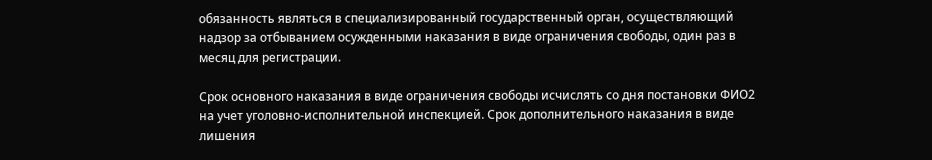обязанность являться в специализированный государственный орган, осуществляющий надзор за отбыванием осужденными наказания в виде ограничения свободы, один раз в месяц для регистрации.

Срок основного наказания в виде ограничения свободы исчислять со дня постановки ФИО2 на учет уголовно-исполнительной инспекцией. Срок дополнительного наказания в виде лишения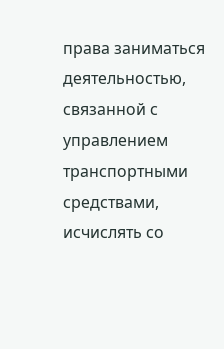права заниматься деятельностью, связанной с управлением транспортными средствами, исчислять со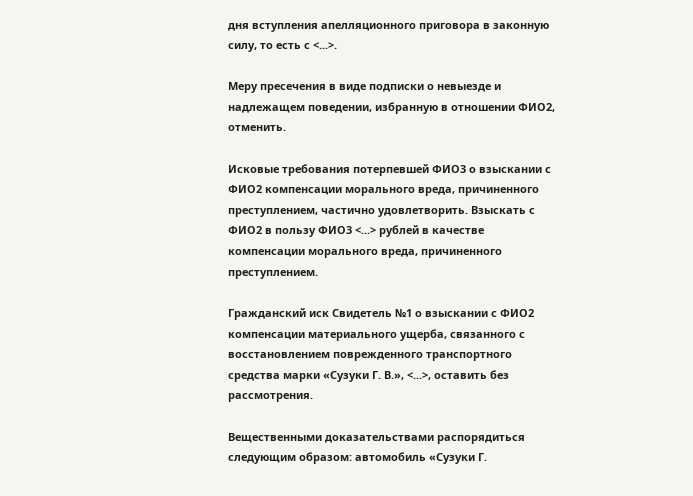дня вступления апелляционного приговора в законную силу, то есть с <...>.

Меру пресечения в виде подписки о невыезде и надлежащем поведении, избранную в отношении ФИО2, отменить.

Исковые требования потерпевшей ФИО3 о взыскании с ФИО2 компенсации морального вреда, причиненного преступлением, частично удовлетворить. Взыскать с ФИО2 в пользу ФИО3 <...> рублей в качестве компенсации морального вреда, причиненного преступлением.

Гражданский иск Свидетель №1 о взыскании с ФИО2 компенсации материального ущерба, связанного с восстановлением поврежденного транспортного средства марки «Сузуки Г. В.», <...>, оставить без рассмотрения.

Вещественными доказательствами распорядиться следующим образом: автомобиль «Сузуки Г.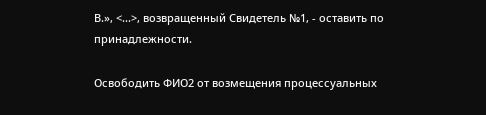В.», <...>, возвращенный Свидетель №1, - оставить по принадлежности.

Освободить ФИО2 от возмещения процессуальных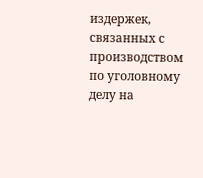издержек, связанных с производством по уголовному делу на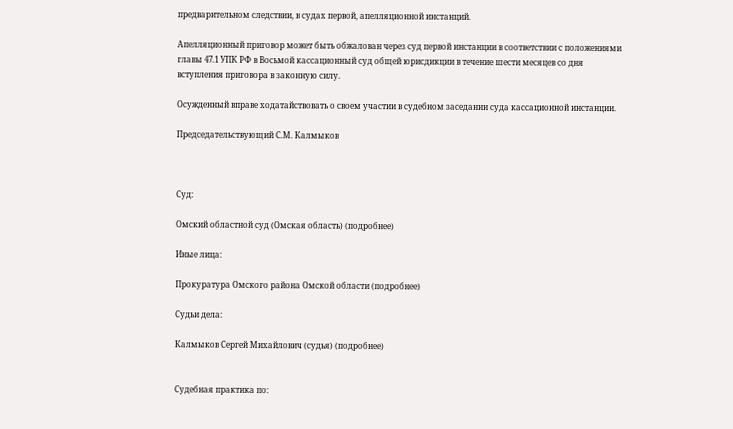предварительном следствии, в судах первой, апелляционной инстанций.

Апелляционный приговор может быть обжалован через суд первой инстанции в соответствии с положениями главы 47.1 УПК РФ в Восьмой кассационный суд общей юрисдикции в течение шести месяцев со дня вступления приговора в законную силу.

Осужденный вправе ходатайствовать о своем участии в судебном заседании суда кассационной инстанции.

Председательствующий С.М. Калмыков



Суд:

Омский областной суд (Омская область) (подробнее)

Иные лица:

Прокуратура Омского района Омской области (подробнее)

Судьи дела:

Калмыков Сергей Михайлович (судья) (подробнее)


Судебная практика по: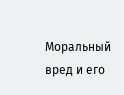Моральный вред и его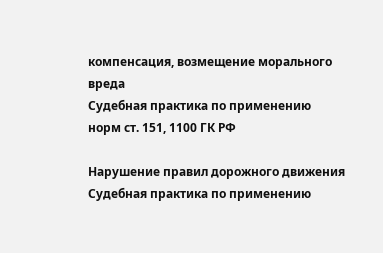компенсация, возмещение морального вреда
Судебная практика по применению норм ст. 151, 1100 ГК РФ

Нарушение правил дорожного движения
Судебная практика по применению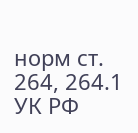норм ст. 264, 264.1 УК РФ